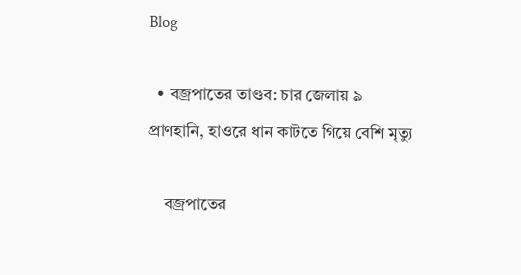Blog

  • বজ্রপাতের তাণ্ডব: চার জেলায় ৯ প্রাণহানি, হাওরে ধান কাটতে গিয়ে বেশি মৃত্যু

    বজ্রপাতের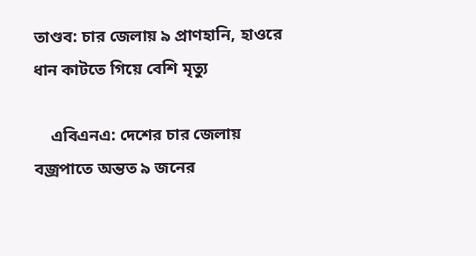তাণ্ডব: চার জেলায় ৯ প্রাণহানি, হাওরে ধান কাটতে গিয়ে বেশি মৃত্যু

    এবিএনএ: দেশের চার জেলায় বজ্রপাতে অন্তত ৯ জনের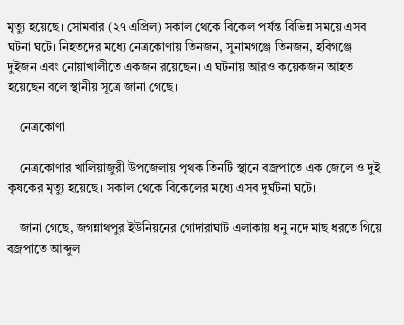মৃত্যু হয়েছে। সোমবার (২৭ এপ্রিল) সকাল থেকে বিকেল পর্যন্ত বিভিন্ন সময়ে এসব ঘটনা ঘটে। নিহতদের মধ্যে নেত্রকোণায় তিনজন, সুনামগঞ্জে তিনজন, হবিগঞ্জে দুইজন এবং নোয়াখালীতে একজন রয়েছেন। এ ঘটনায় আরও কয়েকজন আহত হয়েছেন বলে স্থানীয় সূত্রে জানা গেছে।

    নেত্রকোণা

    নেত্রকোণার খালিয়াজুরী উপজেলায় পৃথক তিনটি স্থানে বজ্রপাতে এক জেলে ও দুই কৃষকের মৃত্যু হয়েছে। সকাল থেকে বিকেলের মধ্যে এসব দুর্ঘটনা ঘটে।

    জানা গেছে, জগন্নাথপুর ইউনিয়নের গোদারাঘাট এলাকায় ধনু নদে মাছ ধরতে গিয়ে বজ্রপাতে আব্দুল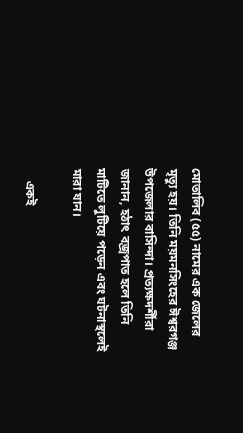মোতালিব (৫৫) নামের এক জেলের মৃত্যু হয়। তিনি ময়মনসিংহের ঈশ্বরগঞ্জ উপজেলার বাসিন্দা। প্রত্যক্ষদর্শীরা জানান, হঠাৎ বজ্রপাত হলে তিনি মাটিতে লুটিয়ে পড়েন এবং ঘটনাস্থলেই মারা যান।

    একই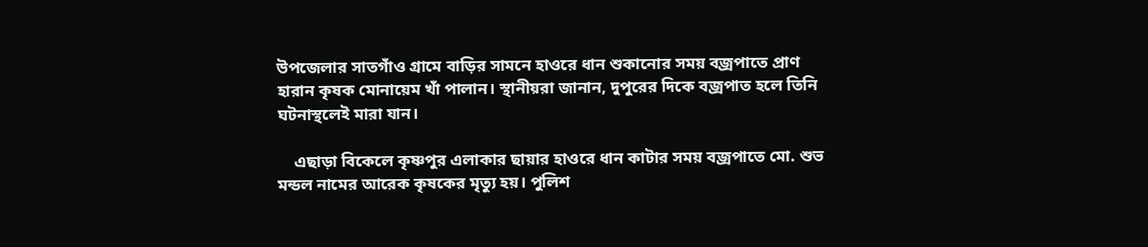উপজেলার সাতগাঁও গ্রামে বাড়ির সামনে হাওরে ধান শুকানোর সময় বজ্রপাতে প্রাণ হারান কৃষক মোনায়েম খাঁ পালান। স্থানীয়রা জানান, দুপুরের দিকে বজ্রপাত হলে তিনি ঘটনাস্থলেই মারা যান।

    এছাড়া বিকেলে কৃষ্ণপুর এলাকার ছায়ার হাওরে ধান কাটার সময় বজ্রপাতে মো. শুভ মন্ডল নামের আরেক কৃষকের মৃত্যু হয়। পুলিশ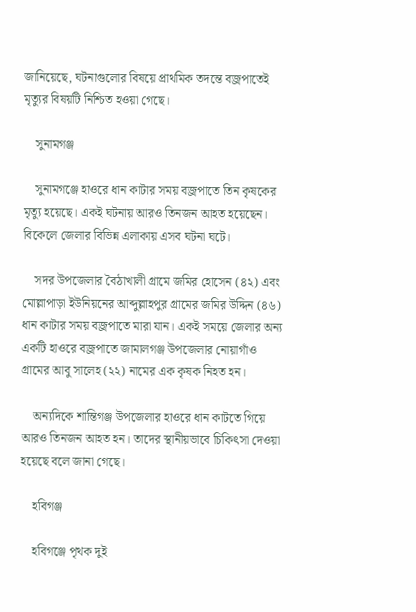জানিয়েছে, ঘটনাগুলোর বিষয়ে প্রাথমিক তদন্তে বজ্রপাতেই মৃত্যুর বিষয়টি নিশ্চিত হওয়া গেছে।

    সুনামগঞ্জ

    সুনামগঞ্জে হাওরে ধান কাটার সময় বজ্রপাতে তিন কৃষকের মৃত্যু হয়েছে। একই ঘটনায় আরও তিনজন আহত হয়েছেন। বিকেলে জেলার বিভিন্ন এলাকায় এসব ঘটনা ঘটে।

    সদর উপজেলার বৈঠাখালী গ্রামে জমির হোসেন (৪২) এবং মোল্লাপাড়া ইউনিয়নের আব্দুল্লাহপুর গ্রামের জমির উদ্দিন (৪৬) ধান কাটার সময় বজ্রপাতে মারা যান। একই সময়ে জেলার অন্য একটি হাওরে বজ্রপাতে জামালগঞ্জ উপজেলার নোয়াগাঁও গ্রামের আবু সালেহ (২২) নামের এক কৃষক নিহত হন।

    অন্যদিকে শান্তিগঞ্জ উপজেলার হাওরে ধান কাটতে গিয়ে আরও তিনজন আহত হন। তাদের স্থানীয়ভাবে চিকিৎসা দেওয়া হয়েছে বলে জানা গেছে।

    হবিগঞ্জ

    হবিগঞ্জে পৃথক দুই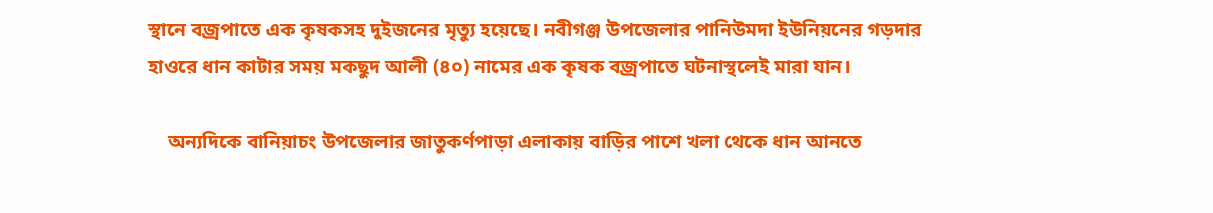স্থানে বজ্রপাতে এক কৃষকসহ দুইজনের মৃত্যু হয়েছে। নবীগঞ্জ উপজেলার পানিউমদা ইউনিয়নের গড়দার হাওরে ধান কাটার সময় মকছুদ আলী (৪০) নামের এক কৃষক বজ্রপাতে ঘটনাস্থলেই মারা যান।

    অন্যদিকে বানিয়াচং উপজেলার জাতুকর্ণপাড়া এলাকায় বাড়ির পাশে খলা থেকে ধান আনতে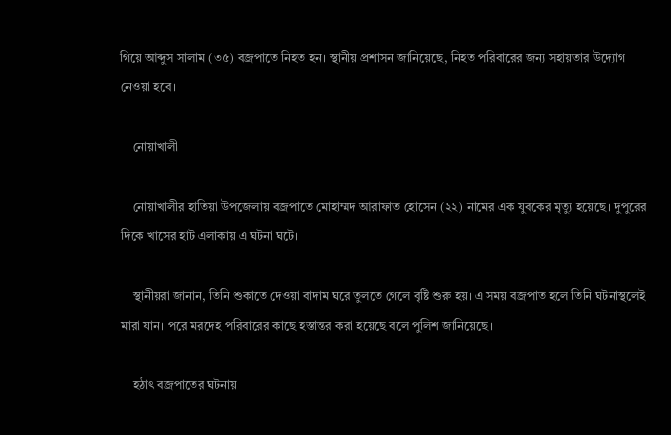গিয়ে আব্দুস সালাম (৩৫) বজ্রপাতে নিহত হন। স্থানীয় প্রশাসন জানিয়েছে, নিহত পরিবারের জন্য সহায়তার উদ্যোগ নেওয়া হবে।

    নোয়াখালী

    নোয়াখালীর হাতিয়া উপজেলায় বজ্রপাতে মোহাম্মদ আরাফাত হোসেন (২২) নামের এক যুবকের মৃত্যু হয়েছে। দুপুরের দিকে খাসের হাট এলাকায় এ ঘটনা ঘটে।

    স্থানীয়রা জানান, তিনি শুকাতে দেওয়া বাদাম ঘরে তুলতে গেলে বৃষ্টি শুরু হয়। এ সময় বজ্রপাত হলে তিনি ঘটনাস্থলেই মারা যান। পরে মরদেহ পরিবারের কাছে হস্তান্তর করা হয়েছে বলে পুলিশ জানিয়েছে।

    হঠাৎ বজ্রপাতের ঘটনায়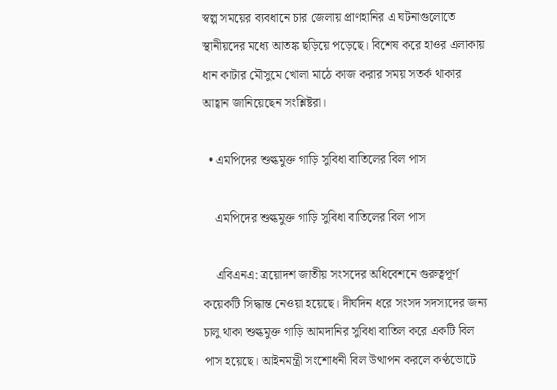স্বল্প সময়ের ব্যবধানে চার জেলায় প্রাণহানির এ ঘটনাগুলোতে স্থানীয়দের মধ্যে আতঙ্ক ছড়িয়ে পড়েছে। বিশেষ করে হাওর এলাকায় ধান কাটার মৌসুমে খোলা মাঠে কাজ করার সময় সতর্ক থাকার আহ্বান জানিয়েছেন সংশ্লিষ্টরা।

  • এমপিদের শুল্কমুক্ত গাড়ি সুবিধা বাতিলের বিল পাস

    এমপিদের শুল্কমুক্ত গাড়ি সুবিধা বাতিলের বিল পাস

    এবিএনএ: ত্রয়োদশ জাতীয় সংসদের অধিবেশনে গুরুত্বপূর্ণ কয়েকটি সিদ্ধান্ত নেওয়া হয়েছে। দীর্ঘদিন ধরে সংসদ সদস্যদের জন্য চালু থাকা শুল্কমুক্ত গাড়ি আমদানির সুবিধা বাতিল করে একটি বিল পাস হয়েছে। আইনমন্ত্রী সংশোধনী বিল উত্থাপন করলে কণ্ঠভোটে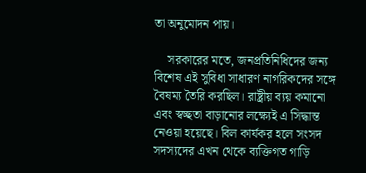তা অনুমোদন পায়।

    সরকারের মতে, জনপ্রতিনিধিদের জন্য বিশেষ এই সুবিধা সাধারণ নাগরিকদের সঙ্গে বৈষম্য তৈরি করছিল। রাষ্ট্রীয় ব্যয় কমানো এবং স্বচ্ছতা বাড়ানোর লক্ষ্যেই এ সিদ্ধান্ত নেওয়া হয়েছে। বিল কার্যকর হলে সংসদ সদস্যদের এখন থেকে ব্যক্তিগত গাড়ি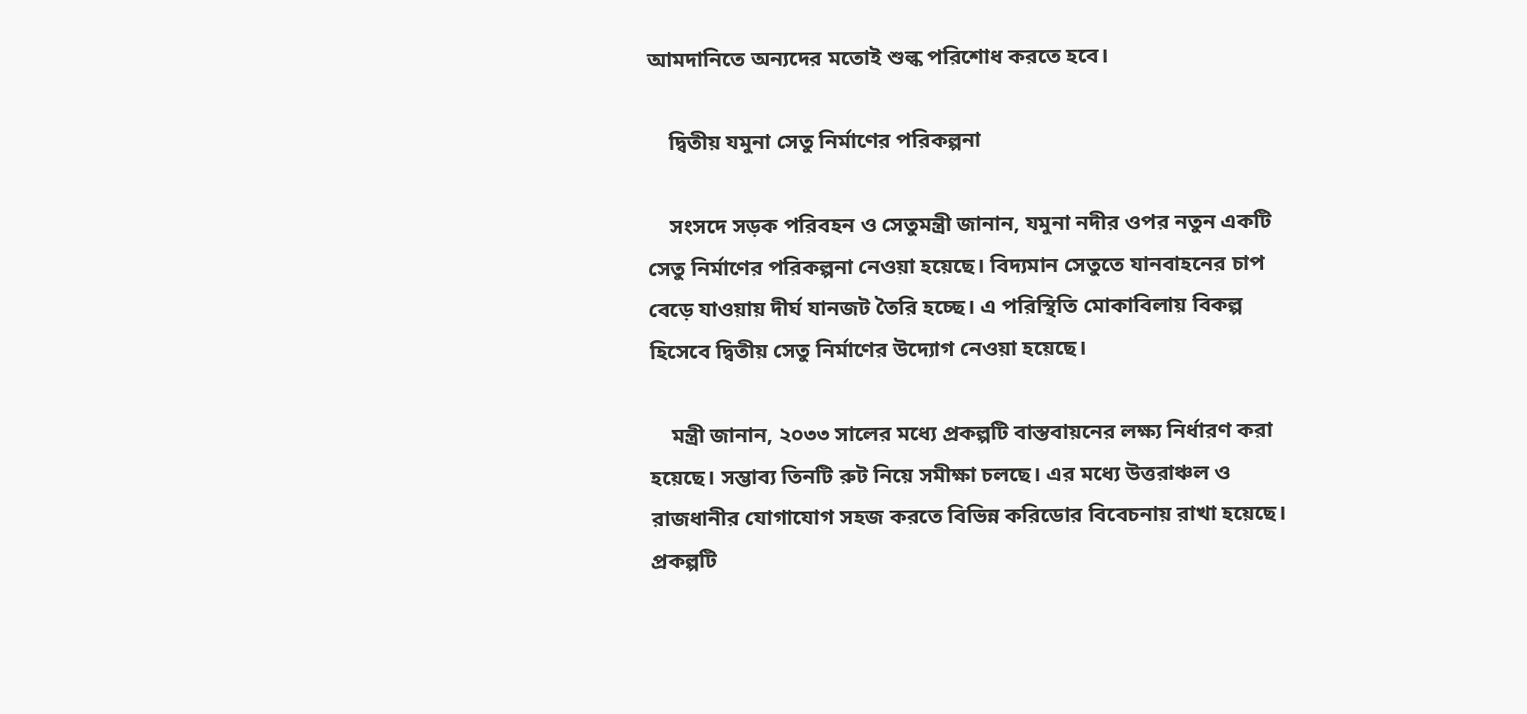আমদানিতে অন্যদের মতোই শুল্ক পরিশোধ করতে হবে।

    দ্বিতীয় যমুনা সেতু নির্মাণের পরিকল্পনা

    সংসদে সড়ক পরিবহন ও সেতুমন্ত্রী জানান, যমুনা নদীর ওপর নতুন একটি সেতু নির্মাণের পরিকল্পনা নেওয়া হয়েছে। বিদ্যমান সেতুতে যানবাহনের চাপ বেড়ে যাওয়ায় দীর্ঘ যানজট তৈরি হচ্ছে। এ পরিস্থিতি মোকাবিলায় বিকল্প হিসেবে দ্বিতীয় সেতু নির্মাণের উদ্যোগ নেওয়া হয়েছে।

    মন্ত্রী জানান, ২০৩৩ সালের মধ্যে প্রকল্পটি বাস্তবায়নের লক্ষ্য নির্ধারণ করা হয়েছে। সম্ভাব্য তিনটি রুট নিয়ে সমীক্ষা চলছে। এর মধ্যে উত্তরাঞ্চল ও রাজধানীর যোগাযোগ সহজ করতে বিভিন্ন করিডোর বিবেচনায় রাখা হয়েছে। প্রকল্পটি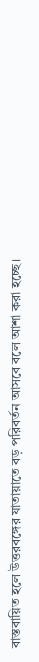বাস্তবায়িত হলে উত্তরবঙ্গের যাতায়াতে বড় পরিবর্তন আসবে বলে আশা করা হচ্ছে।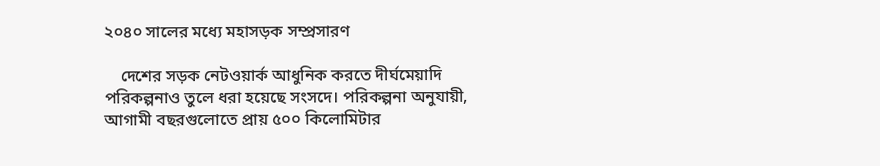২০৪০ সালের মধ্যে মহাসড়ক সম্প্রসারণ

    দেশের সড়ক নেটওয়ার্ক আধুনিক করতে দীর্ঘমেয়াদি পরিকল্পনাও তুলে ধরা হয়েছে সংসদে। পরিকল্পনা অনুযায়ী, আগামী বছরগুলোতে প্রায় ৫০০ কিলোমিটার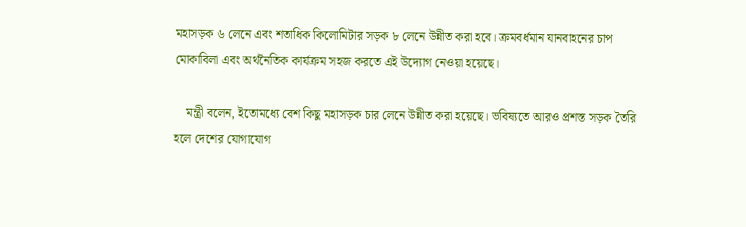মহাসড়ক ৬ লেনে এবং শতাধিক কিলোমিটার সড়ক ৮ লেনে উন্নীত করা হবে। ক্রমবর্ধমান যানবাহনের চাপ মোকাবিলা এবং অর্থনৈতিক কার্যক্রম সহজ করতে এই উদ্যোগ নেওয়া হয়েছে।

    মন্ত্রী বলেন, ইতোমধ্যে বেশ কিছু মহাসড়ক চার লেনে উন্নীত করা হয়েছে। ভবিষ্যতে আরও প্রশস্ত সড়ক তৈরি হলে দেশের যোগাযোগ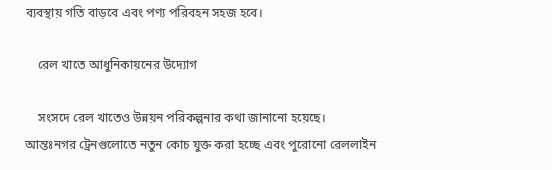ব্যবস্থায় গতি বাড়বে এবং পণ্য পরিবহন সহজ হবে।

    রেল খাতে আধুনিকায়নের উদ্যোগ

    সংসদে রেল খাতেও উন্নয়ন পরিকল্পনার কথা জানানো হয়েছে। আন্তঃনগর ট্রেনগুলোতে নতুন কোচ যুক্ত করা হচ্ছে এবং পুরোনো রেললাইন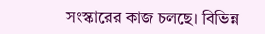সংস্কারের কাজ চলছে। বিভিন্ন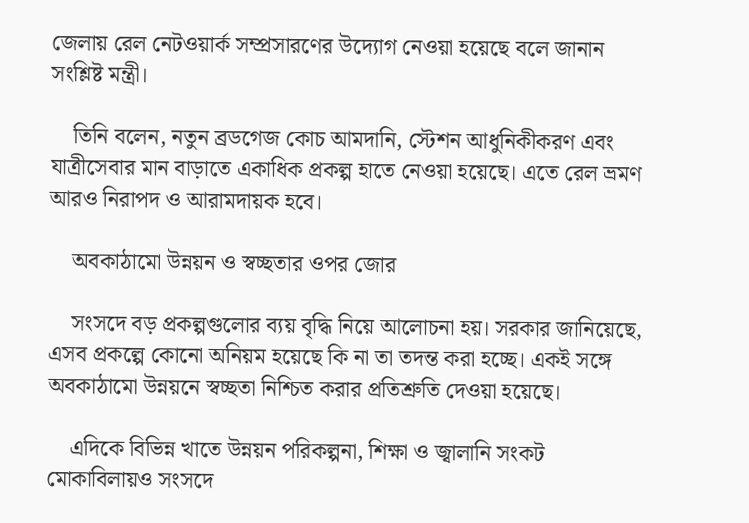জেলায় রেল নেটওয়ার্ক সম্প্রসারণের উদ্যোগ নেওয়া হয়েছে বলে জানান সংশ্লিষ্ট মন্ত্রী।

    তিনি বলেন, নতুন ব্রডগেজ কোচ আমদানি, স্টেশন আধুনিকীকরণ এবং যাত্রীসেবার মান বাড়াতে একাধিক প্রকল্প হাতে নেওয়া হয়েছে। এতে রেল ভ্রমণ আরও নিরাপদ ও আরামদায়ক হবে।

    অবকাঠামো উন্নয়ন ও স্বচ্ছতার ওপর জোর

    সংসদে বড় প্রকল্পগুলোর ব্যয় বৃদ্ধি নিয়ে আলোচনা হয়। সরকার জানিয়েছে, এসব প্রকল্পে কোনো অনিয়ম হয়েছে কি না তা তদন্ত করা হচ্ছে। একই সঙ্গে অবকাঠামো উন্নয়নে স্বচ্ছতা নিশ্চিত করার প্রতিশ্রুতি দেওয়া হয়েছে।

    এদিকে বিভিন্ন খাতে উন্নয়ন পরিকল্পনা, শিক্ষা ও জ্বালানি সংকট মোকাবিলায়ও সংসদে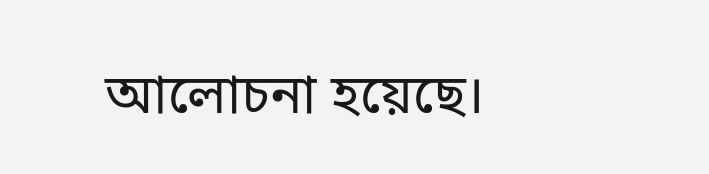আলোচনা হয়েছে।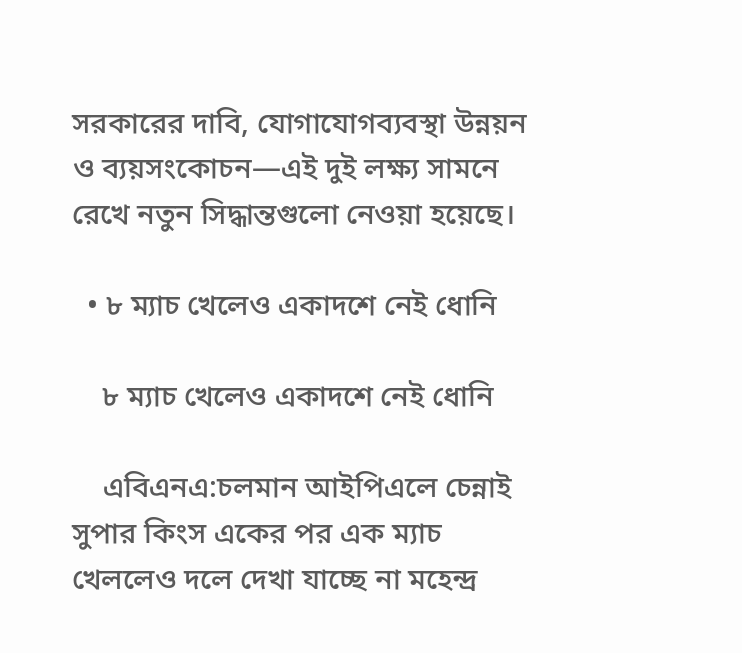সরকারের দাবি, যোগাযোগব্যবস্থা উন্নয়ন ও ব্যয়সংকোচন—এই দুই লক্ষ্য সামনে রেখে নতুন সিদ্ধান্তগুলো নেওয়া হয়েছে।

  • ৮ ম্যাচ খেলেও একাদশে নেই ধোনি

    ৮ ম্যাচ খেলেও একাদশে নেই ধোনি

    এবিএনএ:চলমান আইপিএলে চেন্নাই সুপার কিংস একের পর এক ম্যাচ খেললেও দলে দেখা যাচ্ছে না মহেন্দ্র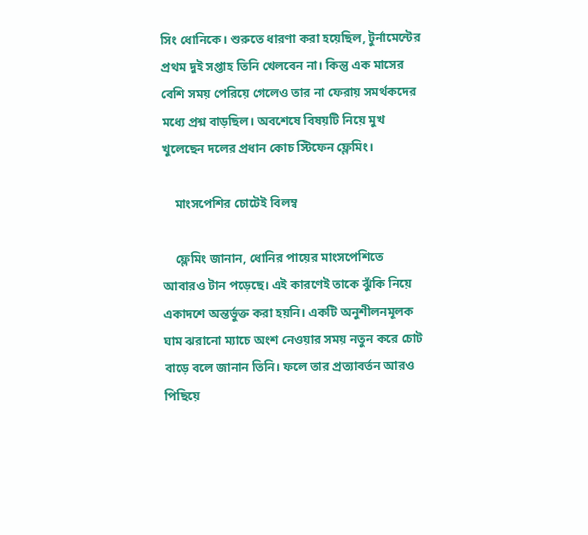সিং ধোনিকে। শুরুতে ধারণা করা হয়েছিল, টুর্নামেন্টের প্রথম দুই সপ্তাহ তিনি খেলবেন না। কিন্তু এক মাসের বেশি সময় পেরিয়ে গেলেও তার না ফেরায় সমর্থকদের মধ্যে প্রশ্ন বাড়ছিল। অবশেষে বিষয়টি নিয়ে মুখ খুলেছেন দলের প্রধান কোচ স্টিফেন ফ্লেমিং।

    মাংসপেশির চোটেই বিলম্ব

    ফ্লেমিং জানান, ধোনির পায়ের মাংসপেশিতে আবারও টান পড়েছে। এই কারণেই তাকে ঝুঁকি নিয়ে একাদশে অন্তর্ভুক্ত করা হয়নি। একটি অনুশীলনমূলক ঘাম ঝরানো ম্যাচে অংশ নেওয়ার সময় নতুন করে চোট বাড়ে বলে জানান তিনি। ফলে তার প্রত্যাবর্তন আরও পিছিয়ে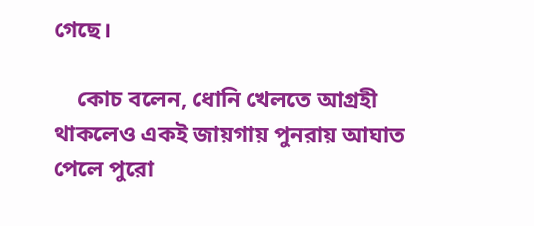গেছে।

    কোচ বলেন, ধোনি খেলতে আগ্রহী থাকলেও একই জায়গায় পুনরায় আঘাত পেলে পুরো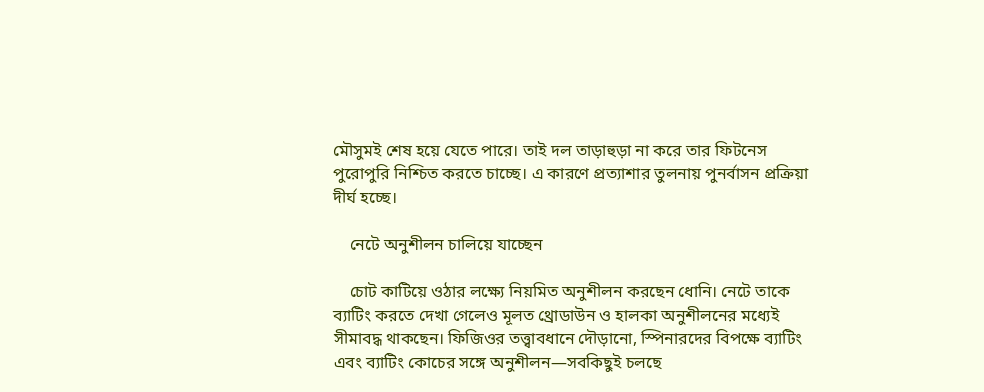মৌসুমই শেষ হয়ে যেতে পারে। তাই দল তাড়াহুড়া না করে তার ফিটনেস পুরোপুরি নিশ্চিত করতে চাচ্ছে। এ কারণে প্রত্যাশার তুলনায় পুনর্বাসন প্রক্রিয়া দীর্ঘ হচ্ছে।

    নেটে অনুশীলন চালিয়ে যাচ্ছেন

    চোট কাটিয়ে ওঠার লক্ষ্যে নিয়মিত অনুশীলন করছেন ধোনি। নেটে তাকে ব্যাটিং করতে দেখা গেলেও মূলত থ্রোডাউন ও হালকা অনুশীলনের মধ্যেই সীমাবদ্ধ থাকছেন। ফিজিওর তত্ত্বাবধানে দৌড়ানো, স্পিনারদের বিপক্ষে ব্যাটিং এবং ব্যাটিং কোচের সঙ্গে অনুশীলন—সবকিছুই চলছে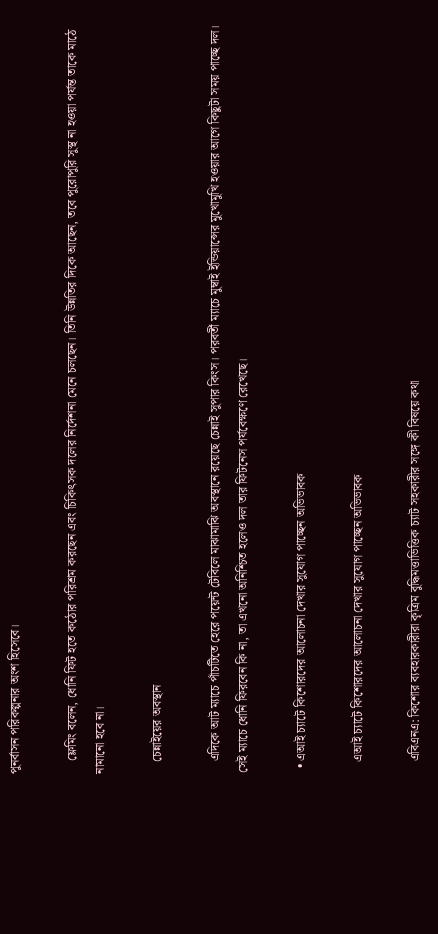পুনর্বাসন পরিকল্পনার অংশ হিসেবে।

    ফ্লেমিং বলেন, ধোনি ফিট হতে কঠোর পরিশ্রম করছেন এবং চিকিৎসক দলের নির্দেশনা মেনে চলছেন। তিনি উন্নতির দিকে আছেন, তবে পুরোপুরি সুস্থ না হওয়া পর্যন্ত তাকে মাঠে নামানো হবে না।

    চেন্নাইয়ের অবস্থান

    এদিকে আট ম্যাচে পাঁচটিতে হেরে পয়েন্ট টেবিলে মাঝামাঝি অবস্থানে রয়েছে চেন্নাই সুপার কিংস। পরবর্তী ম্যাচে মুম্বাই ইন্ডিয়ান্সের মুখোমুখি হওয়ার আগে কিছুটা সময় পাচ্ছে দল। সেই ম্যাচে ধোনি ফিরবেন কি না, তা এখনো অনিশ্চিত হলেও দল তার ফিটনেস পর্যবেক্ষণে রেখেছে।

  • এআই চ্যাটে কিশোরদের আলোচনা দেখার সুযোগ পাচ্ছেন অভিভাবক

    এআই চ্যাটে কিশোরদের আলোচনা দেখার সুযোগ পাচ্ছেন অভিভাবক

    এবিএনএ: কিশোর ব্যবহারকারীরা কৃত্রিম বুদ্ধিমত্তাভিত্তিক চ্যাট সহকারীর সঙ্গে কী বিষয়ে কথা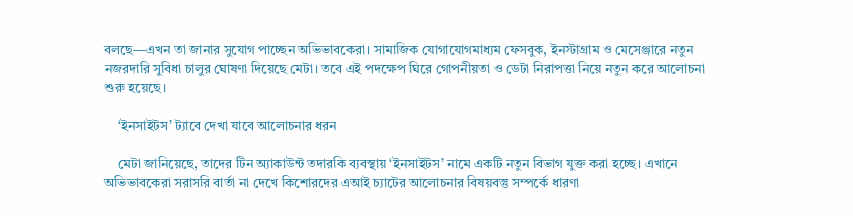বলছে—এখন তা জানার সুযোগ পাচ্ছেন অভিভাবকেরা। সামাজিক যোগাযোগমাধ্যম ফেসবুক, ইনস্টাগ্রাম ও মেসেঞ্জারে নতুন নজরদারি সুবিধা চালুর ঘোষণা দিয়েছে মেটা। তবে এই পদক্ষেপ ঘিরে গোপনীয়তা ও ডেটা নিরাপত্তা নিয়ে নতুন করে আলোচনা শুরু হয়েছে।

    ‘ইনসাইটস’ ট্যাবে দেখা যাবে আলোচনার ধরন

    মেটা জানিয়েছে, তাদের টিন অ্যাকাউন্ট তদারকি ব্যবস্থায় ‘ইনসাইটস’ নামে একটি নতুন বিভাগ যুক্ত করা হচ্ছে। এখানে অভিভাবকেরা সরাসরি বার্তা না দেখে কিশোরদের এআই চ্যাটের আলোচনার বিষয়বস্তু সম্পর্কে ধারণা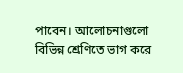পাবেন। আলোচনাগুলো বিভিন্ন শ্রেণিতে ভাগ করে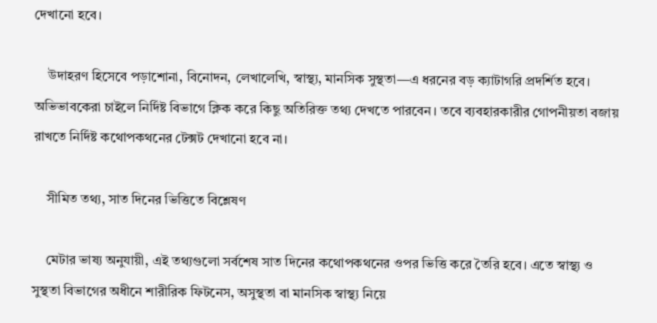দেখানো হবে।

    উদাহরণ হিসেবে পড়াশোনা, বিনোদন, লেখালেখি, স্বাস্থ্য, মানসিক সুস্থতা—এ ধরনের বড় ক্যাটাগরি প্রদর্শিত হবে। অভিভাবকেরা চাইলে নির্দিষ্ট বিভাগে ক্লিক করে কিছু অতিরিক্ত তথ্য দেখতে পারবেন। তবে ব্যবহারকারীর গোপনীয়তা বজায় রাখতে নির্দিষ্ট কথোপকথনের টেক্সট দেখানো হবে না।

    সীমিত তথ্য, সাত দিনের ভিত্তিতে বিশ্লেষণ

    মেটার ভাষ্য অনুযায়ী, এই তথ্যগুলো সর্বশেষ সাত দিনের কথোপকথনের ওপর ভিত্তি করে তৈরি হবে। এতে স্বাস্থ্য ও সুস্থতা বিভাগের অধীনে শারীরিক ফিটনেস, অসুস্থতা বা মানসিক স্বাস্থ্য নিয়ে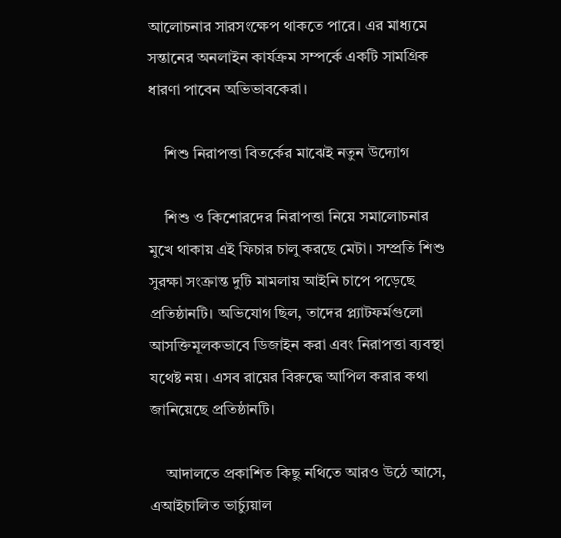আলোচনার সারসংক্ষেপ থাকতে পারে। এর মাধ্যমে সন্তানের অনলাইন কার্যক্রম সম্পর্কে একটি সামগ্রিক ধারণা পাবেন অভিভাবকেরা।

    শিশু নিরাপত্তা বিতর্কের মাঝেই নতুন উদ্যোগ

    শিশু ও কিশোরদের নিরাপত্তা নিয়ে সমালোচনার মুখে থাকায় এই ফিচার চালু করছে মেটা। সম্প্রতি শিশু সুরক্ষা সংক্রান্ত দুটি মামলায় আইনি চাপে পড়েছে প্রতিষ্ঠানটি। অভিযোগ ছিল, তাদের প্ল্যাটফর্মগুলো আসক্তিমূলকভাবে ডিজাইন করা এবং নিরাপত্তা ব্যবস্থা যথেষ্ট নয়। এসব রায়ের বিরুদ্ধে আপিল করার কথা জানিয়েছে প্রতিষ্ঠানটি।

    আদালতে প্রকাশিত কিছু নথিতে আরও উঠে আসে, এআইচালিত ভার্চ্যুয়াল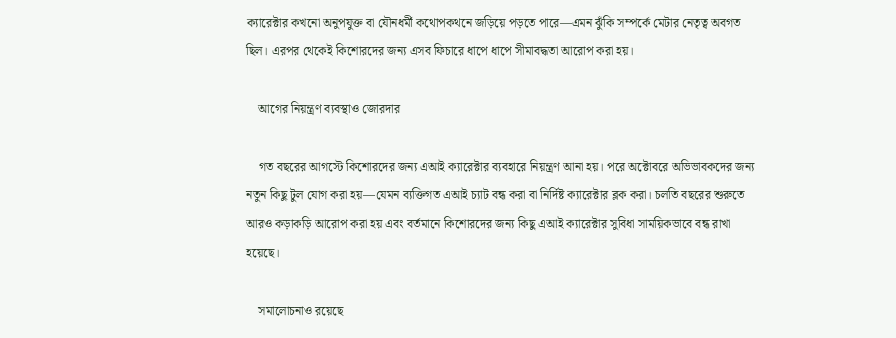ক্যারেক্টার কখনো অনুপযুক্ত বা যৌনধর্মী কথোপকথনে জড়িয়ে পড়তে পারে—এমন ঝুঁকি সম্পর্কে মেটার নেতৃত্ব অবগত ছিল। এরপর থেকেই কিশোরদের জন্য এসব ফিচারে ধাপে ধাপে সীমাবদ্ধতা আরোপ করা হয়।

    আগের নিয়ন্ত্রণ ব্যবস্থাও জোরদার

    গত বছরের আগস্টে কিশোরদের জন্য এআই ক্যারেক্টার ব্যবহারে নিয়ন্ত্রণ আনা হয়। পরে অক্টোবরে অভিভাবকদের জন্য নতুন কিছু টুল যোগ করা হয়—যেমন ব্যক্তিগত এআই চ্যাট বন্ধ করা বা নির্দিষ্ট ক্যারেক্টার ব্লক করা। চলতি বছরের শুরুতে আরও কড়াকড়ি আরোপ করা হয় এবং বর্তমানে কিশোরদের জন্য কিছু এআই ক্যারেক্টার সুবিধা সাময়িকভাবে বন্ধ রাখা হয়েছে।

    সমালোচনাও রয়েছে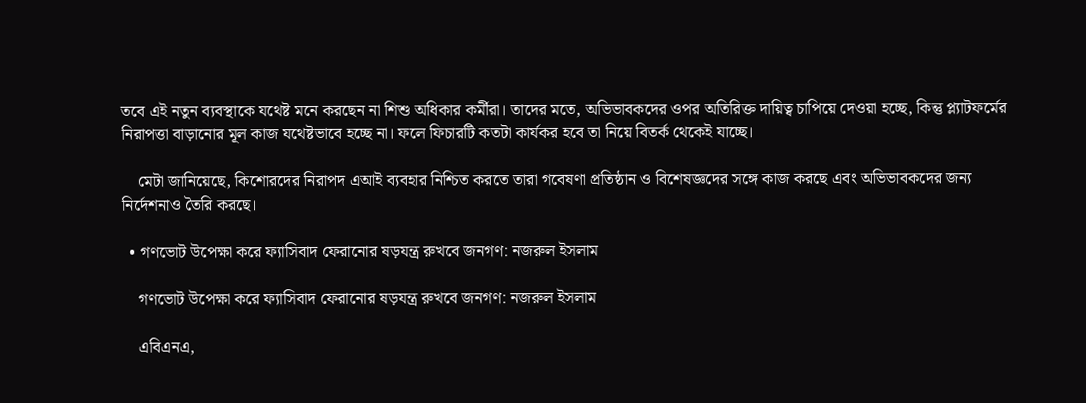তবে এই নতুন ব্যবস্থাকে যথেষ্ট মনে করছেন না শিশু অধিকার কর্মীরা। তাদের মতে, অভিভাবকদের ওপর অতিরিক্ত দায়িত্ব চাপিয়ে দেওয়া হচ্ছে, কিন্তু প্ল্যাটফর্মের নিরাপত্তা বাড়ানোর মূল কাজ যথেষ্টভাবে হচ্ছে না। ফলে ফিচারটি কতটা কার্যকর হবে তা নিয়ে বিতর্ক থেকেই যাচ্ছে।

    মেটা জানিয়েছে, কিশোরদের নিরাপদ এআই ব্যবহার নিশ্চিত করতে তারা গবেষণা প্রতিষ্ঠান ও বিশেষজ্ঞদের সঙ্গে কাজ করছে এবং অভিভাবকদের জন্য নির্দেশনাও তৈরি করছে।

  • গণভোট উপেক্ষা করে ফ্যাসিবাদ ফেরানোর ষড়যন্ত্র রুখবে জনগণ: নজরুল ইসলাম

    গণভোট উপেক্ষা করে ফ্যাসিবাদ ফেরানোর ষড়যন্ত্র রুখবে জনগণ: নজরুল ইসলাম

    এবিএনএ,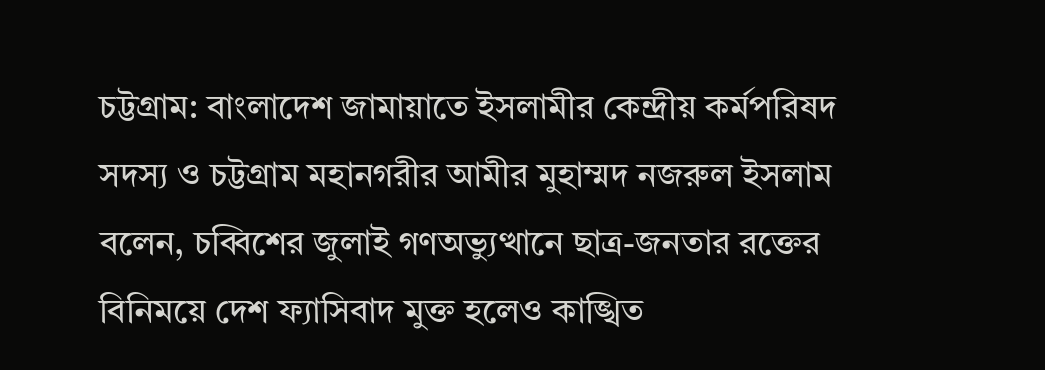চট্টগ্রাম: বাংলাদেশ জামায়াতে ইসলামীর কেন্দ্রীয় কর্মপরিষদ সদস্য ও চট্টগ্রাম মহানগরীর আমীর মুহাম্মদ নজরুল ইসলাম বলেন, চব্বিশের জুলাই গণঅভ্যুত্থানে ছাত্র-জনতার রক্তের বিনিময়ে দেশ ফ্যাসিবাদ মুক্ত হলেও কাঙ্খিত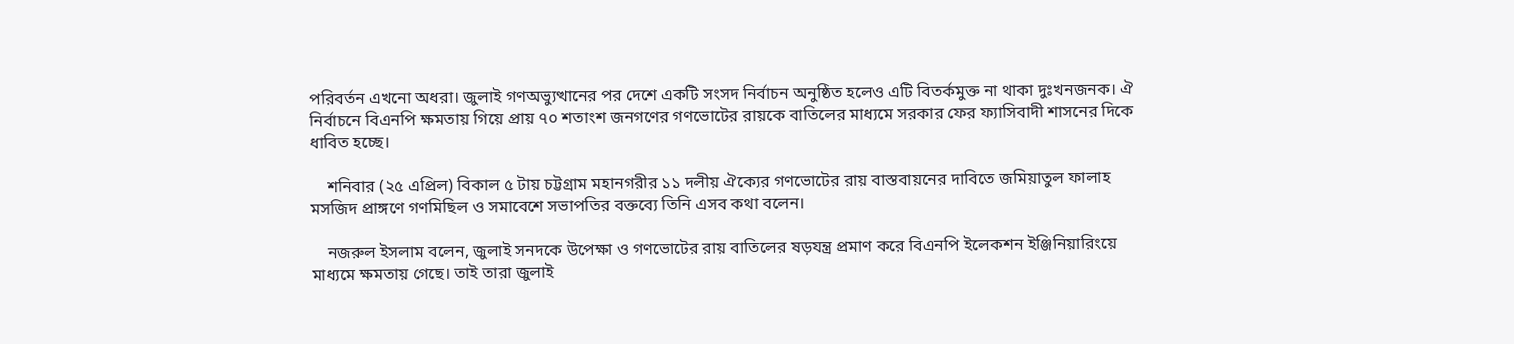পরিবর্তন এখনো অধরা। জুলাই গণঅভ্যুত্থানের পর দেশে একটি সংসদ নির্বাচন অনুষ্ঠিত হলেও এটি বিতর্কমুক্ত না থাকা দুঃখনজনক। ঐ নির্বাচনে বিএনপি ক্ষমতায় গিয়ে প্রায় ৭০ শতাংশ জনগণের গণভোটের রায়কে বাতিলের মাধ্যমে সরকার ফের ফ্যাসিবাদী শাসনের দিকে ধাবিত হচ্ছে।

    শনিবার (২৫ এপ্রিল) বিকাল ৫ টায় চট্টগ্রাম মহানগরীর ১১ দলীয় ঐক্যের গণভোটের রায় বাস্তবায়নের দাবিতে জমিয়াতুল ফালাহ মসজিদ প্রাঙ্গণে গণমিছিল ও সমাবেশে সভাপতির বক্তব্যে তিনি এসব কথা বলেন।

    নজরুল ইসলাম বলেন, জুলাই সনদকে উপেক্ষা ও গণভোটের রায় বাতিলের ষড়যন্ত্র প্রমাণ করে বিএনপি ইলেকশন ইঞ্জিনিয়ারিংয়ে মাধ্যমে ক্ষমতায় গেছে। তাই তারা জুলাই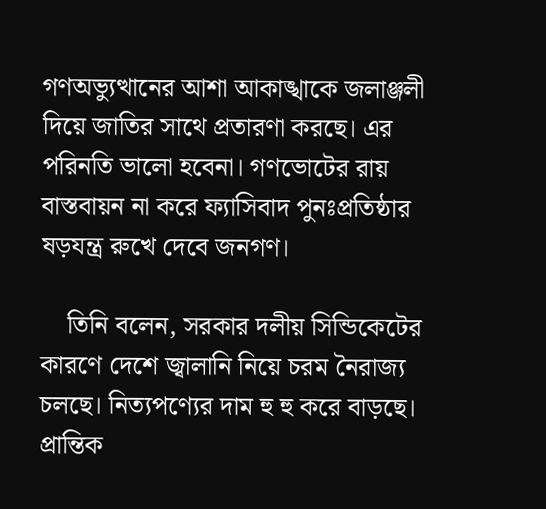গণঅভ্যুত্থানের আশা আকাঙ্খাকে জলাঞ্জলী দিয়ে জাতির সাথে প্রতারণা করছে। এর পরিনতি ভালো হবেনা। গণভোটের রায় বাস্তবায়ন না করে ফ্যাসিবাদ পুনঃপ্রতিষ্ঠার ষড়যন্ত্র রুখে দেবে জনগণ।

    তিনি বলেন, সরকার দলীয় সিন্ডিকেটের কারণে দেশে জ্বালানি নিয়ে চরম নৈরাজ্য চলছে। নিত্যপণ্যের দাম হু হু করে বাড়ছে। প্রান্তিক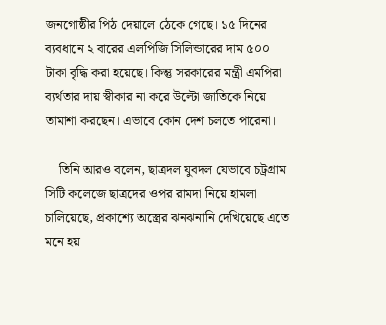জনগোষ্ঠীর পিঠ দেয়ালে ঠেকে গেছে। ১৫ দিনের ব্যবধানে ২ বারের এলপিজি সিলিন্ডারের দাম ৫০০ টাকা বৃদ্ধি করা হয়েছে। কিন্তু সরকারের মন্ত্রী এমপিরা ব্যর্থতার দায় স্বীকার না করে উল্টো জাতিকে নিয়ে তামাশা করছেন। এভাবে কোন দেশ চলতে পারেনা।

    তিনি আরও বলেন, ছাত্রদল যুবদল যেভাবে চট্রগ্রাম সিটি কলেজে ছাত্রদের ওপর রামদা নিয়ে হামলা চালিয়েছে, প্রকাশ্যে অস্ত্রের ঝনঝনানি দেখিয়েছে এতে মনে হয়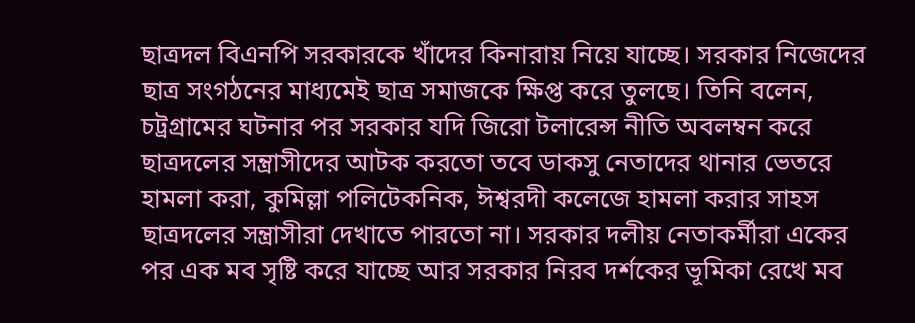ছাত্রদল বিএনপি সরকারকে খাঁদের কিনারায় নিয়ে যাচ্ছে। সরকার নিজেদের ছাত্র সংগঠনের মাধ্যমেই ছাত্র সমাজকে ক্ষিপ্ত করে তুলছে। তিনি বলেন, চট্রগ্রামের ঘটনার পর সরকার যদি জিরো টলারেন্স নীতি অবলম্বন করে ছাত্রদলের সন্ত্রাসীদের আটক করতো তবে ডাকসু নেতাদের থানার ভেতরে হামলা করা, কুমিল্লা পলিটেকনিক, ঈশ্বরদী কলেজে হামলা করার সাহস ছাত্রদলের সন্ত্রাসীরা দেখাতে পারতো না। সরকার দলীয় নেতাকর্মীরা একের পর এক মব সৃষ্টি করে যাচ্ছে আর সরকার নিরব দর্শকের ভূমিকা রেখে মব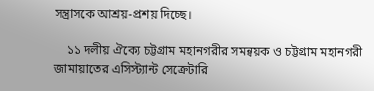সন্ত্রাসকে আশ্রয়-প্রশয় দিচ্ছে।

    ১১ দলীয় ঐক্যে চট্টগ্রাম মহানগরীর সমন্বয়ক ও চট্টগ্রাম মহানগরী জামায়াতের এসিস্ট্যান্ট সেক্রেটারি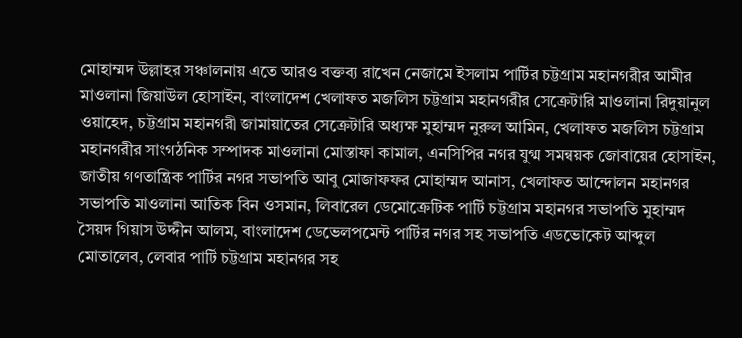মোহাম্মদ উল্লাহর সঞ্চালনায় এতে আরও বক্তব্য রাখেন নেজামে ইসলাম পার্টির চট্টগ্রাম মহানগরীর আমীর মাওলানা জিয়াউল হোসাইন, বাংলাদেশ খেলাফত মজলিস চট্টগ্রাম মহানগরীর সেক্রেটারি মাওলানা রিদুয়ানুল ওয়াহেদ, চট্টগ্রাম মহানগরী জামায়াতের সেক্রেটারি অধ্যক্ষ মুহাম্মদ নুরুল আমিন, খেলাফত মজলিস চট্টগ্রাম মহানগরীর সাংগঠনিক সম্পাদক মাওলানা মোস্তাফা কামাল, এনসিপির নগর যুগ্ম সমন্বয়ক জোবায়ের হোসাইন, জাতীয় গণতান্ত্রিক পার্টির নগর সভাপতি আবু মোজাফফর মোহাম্মদ আনাস, খেলাফত আন্দোলন মহানগর সভাপতি মাওলানা আতিক বিন ওসমান, লিবারেল ডেমোক্রেটিক পার্টি চট্টগ্রাম মহানগর সভাপতি মুহাম্মদ সৈয়দ গিয়াস উদ্দীন আলম, বাংলাদেশ ডেভেলপমেন্ট পার্টির নগর সহ সভাপতি এডভোকেট আব্দুল মোতালেব, লেবার পার্টি চট্টগ্রাম মহানগর সহ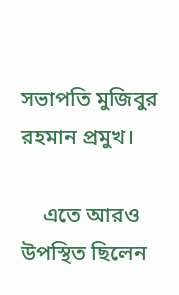সভাপতি মুজিবুর রহমান প্রমুখ।

    এতে আরও উপস্থিত ছিলেন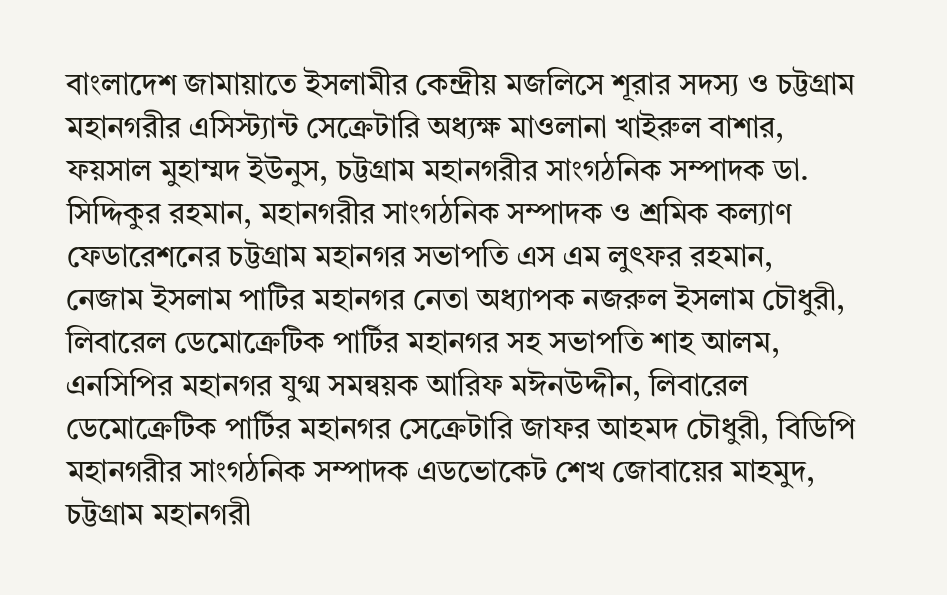বাংলাদেশ জামায়াতে ইসলামীর কেন্দ্রীয় মজলিসে শূরার সদস্য ও চট্টগ্রাম মহানগরীর এসিস্ট্যান্ট সেক্রেটারি অধ্যক্ষ মাওলানা খাইরুল বাশার, ফয়সাল মুহাম্মদ ইউনুস, চট্টগ্রাম মহানগরীর সাংগঠনিক সম্পাদক ডা. সিদ্দিকুর রহমান, মহানগরীর সাংগঠনিক সম্পাদক ও শ্রমিক কল্যাণ ফেডারেশনের চট্টগ্রাম মহানগর সভাপতি এস এম লুৎফর রহমান, নেজাম ইসলাম পাটির মহানগর নেতা অধ্যাপক নজরুল ইসলাম চৌধুরী, লিবারেল ডেমোক্রেটিক পার্টির মহানগর সহ সভাপতি শাহ আলম, এনসিপির মহানগর যুগ্ম সমন্বয়ক আরিফ মঈনউদ্দীন, লিবারেল ডেমোক্রেটিক পার্টির মহানগর সেক্রেটারি জাফর আহমদ চৌধুরী, বিডিপি মহানগরীর সাংগঠনিক সম্পাদক এডভোকেট শেখ জোবায়ের মাহমুদ, চট্টগ্রাম মহানগরী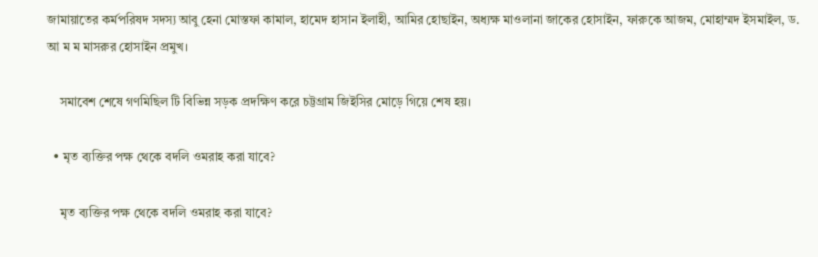জামায়াতের কর্মপরিষদ সদস্য আবু হেনা মোস্তফা কামাল, হামেদ হাসান ইলাহী, আমির হোছাইন, অধ্যক্ষ মাওলানা জাকের হোসাইন, ফারুকে আজম, মোহাম্মদ ইসমাইল, ড. আ ম ম মাসরুর হোসাইন প্রমুখ।

    সমাবেশ শেষে গণমিছিল টি বিভিন্ন সড়ক প্রদক্ষিণ করে চট্টগ্রাম জিইসির মোড়ে গিয়ে শেষ হয়।

  • মৃত ব্যক্তির পক্ষ থেকে বদলি ওমরাহ করা যাবে?

    মৃত ব্যক্তির পক্ষ থেকে বদলি ওমরাহ করা যাবে?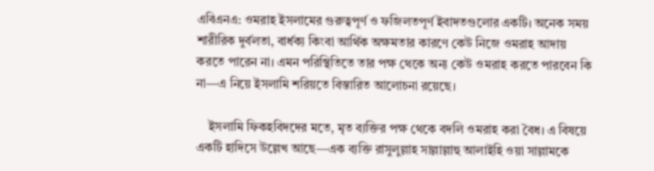এবিএনএ: ওমরাহ ইসলামের গুরুত্বপূর্ণ ও ফজিলতপূর্ণ ইবাদতগুলোর একটি। অনেক সময় শারীরিক দুর্বলতা, বার্ধক্য কিংবা আর্থিক অক্ষমতার কারণে কেউ নিজে ওমরাহ আদায় করতে পারেন না। এমন পরিস্থিতিতে তার পক্ষ থেকে অন্য কেউ ওমরাহ করতে পারবেন কি না—এ নিয়ে ইসলামি শরিয়তে বিস্তারিত আলোচনা রয়েছে।

    ইসলামি ফিকহবিদদের মতে, মৃত ব্যক্তির পক্ষ থেকে বদলি ওমরাহ করা বৈধ। এ বিষয়ে একটি হাদিসে উল্লেখ আছে—এক ব্যক্তি রাসুলুল্লাহ সাল্লাল্লাহু আলাইহি ওয়া সাল্লামকে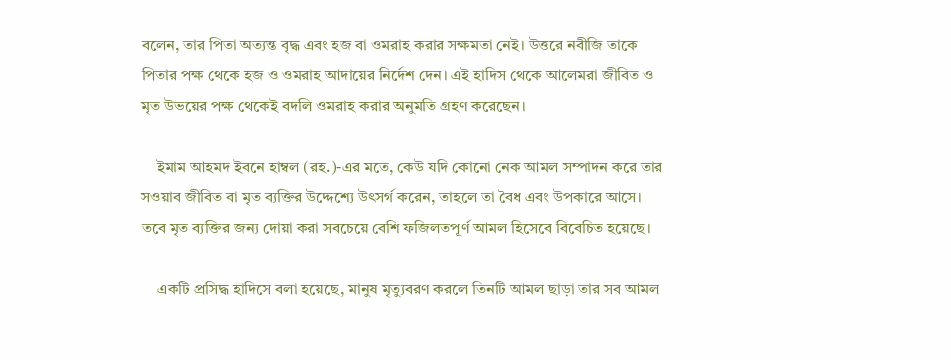বলেন, তার পিতা অত্যন্ত বৃদ্ধ এবং হজ বা ওমরাহ করার সক্ষমতা নেই। উত্তরে নবীজি তাকে পিতার পক্ষ থেকে হজ ও ওমরাহ আদায়ের নির্দেশ দেন। এই হাদিস থেকে আলেমরা জীবিত ও মৃত উভয়ের পক্ষ থেকেই বদলি ওমরাহ করার অনুমতি গ্রহণ করেছেন।

    ইমাম আহমদ ইবনে হাম্বল (রহ.)-এর মতে, কেউ যদি কোনো নেক আমল সম্পাদন করে তার সওয়াব জীবিত বা মৃত ব্যক্তির উদ্দেশ্যে উৎসর্গ করেন, তাহলে তা বৈধ এবং উপকারে আসে। তবে মৃত ব্যক্তির জন্য দোয়া করা সবচেয়ে বেশি ফজিলতপূর্ণ আমল হিসেবে বিবেচিত হয়েছে।

    একটি প্রসিদ্ধ হাদিসে বলা হয়েছে, মানুষ মৃত্যুবরণ করলে তিনটি আমল ছাড়া তার সব আমল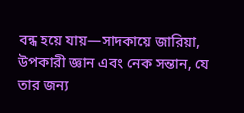বন্ধ হয়ে যায়—সাদকায়ে জারিয়া, উপকারী জ্ঞান এবং নেক সন্তান, যে তার জন্য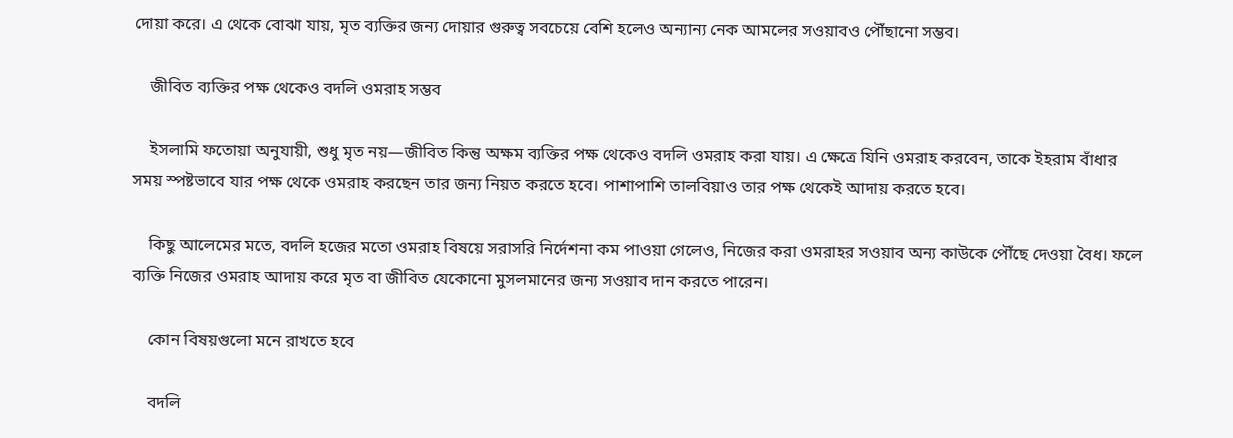দোয়া করে। এ থেকে বোঝা যায়, মৃত ব্যক্তির জন্য দোয়ার গুরুত্ব সবচেয়ে বেশি হলেও অন্যান্য নেক আমলের সওয়াবও পৌঁছানো সম্ভব।

    জীবিত ব্যক্তির পক্ষ থেকেও বদলি ওমরাহ সম্ভব

    ইসলামি ফতোয়া অনুযায়ী, শুধু মৃত নয়—জীবিত কিন্তু অক্ষম ব্যক্তির পক্ষ থেকেও বদলি ওমরাহ করা যায়। এ ক্ষেত্রে যিনি ওমরাহ করবেন, তাকে ইহরাম বাঁধার সময় স্পষ্টভাবে যার পক্ষ থেকে ওমরাহ করছেন তার জন্য নিয়ত করতে হবে। পাশাপাশি তালবিয়াও তার পক্ষ থেকেই আদায় করতে হবে।

    কিছু আলেমের মতে, বদলি হজের মতো ওমরাহ বিষয়ে সরাসরি নির্দেশনা কম পাওয়া গেলেও, নিজের করা ওমরাহর সওয়াব অন্য কাউকে পৌঁছে দেওয়া বৈধ। ফলে ব্যক্তি নিজের ওমরাহ আদায় করে মৃত বা জীবিত যেকোনো মুসলমানের জন্য সওয়াব দান করতে পারেন।

    কোন বিষয়গুলো মনে রাখতে হবে

    বদলি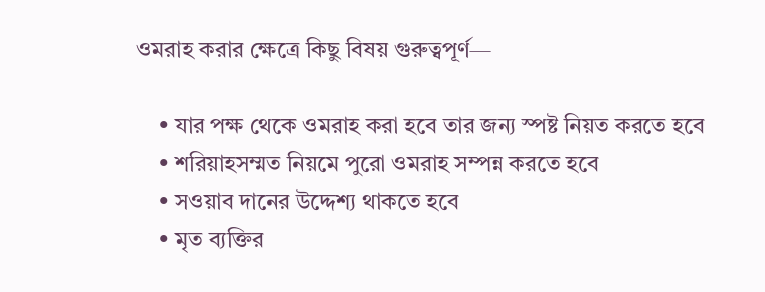ওমরাহ করার ক্ষেত্রে কিছু বিষয় গুরুত্বপূর্ণ—

    • যার পক্ষ থেকে ওমরাহ করা হবে তার জন্য স্পষ্ট নিয়ত করতে হবে
    • শরিয়াহসম্মত নিয়মে পুরো ওমরাহ সম্পন্ন করতে হবে
    • সওয়াব দানের উদ্দেশ্য থাকতে হবে
    • মৃত ব্যক্তির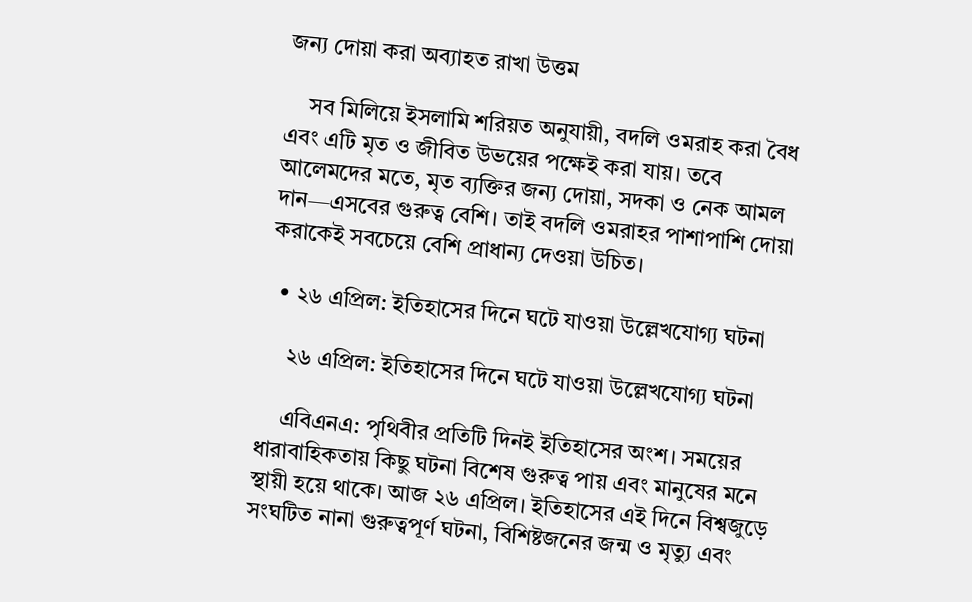জন্য দোয়া করা অব্যাহত রাখা উত্তম

    সব মিলিয়ে ইসলামি শরিয়ত অনুযায়ী, বদলি ওমরাহ করা বৈধ এবং এটি মৃত ও জীবিত উভয়ের পক্ষেই করা যায়। তবে আলেমদের মতে, মৃত ব্যক্তির জন্য দোয়া, সদকা ও নেক আমল দান—এসবের গুরুত্ব বেশি। তাই বদলি ওমরাহর পাশাপাশি দোয়া করাকেই সবচেয়ে বেশি প্রাধান্য দেওয়া উচিত।

  • ২৬ এপ্রিল: ইতিহাসের দিনে ঘটে যাওয়া উল্লেখযোগ্য ঘটনা

    ২৬ এপ্রিল: ইতিহাসের দিনে ঘটে যাওয়া উল্লেখযোগ্য ঘটনা

    এবিএনএ: পৃথিবীর প্রতিটি দিনই ইতিহাসের অংশ। সময়ের ধারাবাহিকতায় কিছু ঘটনা বিশেষ গুরুত্ব পায় এবং মানুষের মনে স্থায়ী হয়ে থাকে। আজ ২৬ এপ্রিল। ইতিহাসের এই দিনে বিশ্বজুড়ে সংঘটিত নানা গুরুত্বপূর্ণ ঘটনা, বিশিষ্টজনের জন্ম ও মৃত্যু এবং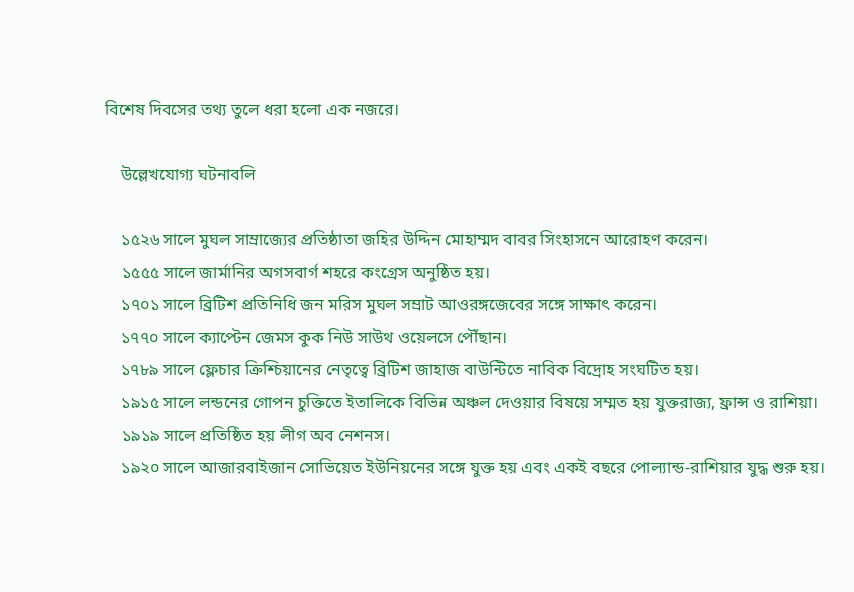বিশেষ দিবসের তথ্য তুলে ধরা হলো এক নজরে।

    উল্লেখযোগ্য ঘটনাবলি

    ১৫২৬ সালে মুঘল সাম্রাজ্যের প্রতিষ্ঠাতা জহির উদ্দিন মোহাম্মদ বাবর সিংহাসনে আরোহণ করেন।
    ১৫৫৫ সালে জার্মানির অগসবার্গ শহরে কংগ্রেস অনুষ্ঠিত হয়।
    ১৭০১ সালে ব্রিটিশ প্রতিনিধি জন মরিস মুঘল সম্রাট আওরঙ্গজেবের সঙ্গে সাক্ষাৎ করেন।
    ১৭৭০ সালে ক্যাপ্টেন জেমস কুক নিউ সাউথ ওয়েলসে পৌঁছান।
    ১৭৮৯ সালে ফ্লেচার ক্রিশ্চিয়ানের নেতৃত্বে ব্রিটিশ জাহাজ বাউন্টিতে নাবিক বিদ্রোহ সংঘটিত হয়।
    ১৯১৫ সালে লন্ডনের গোপন চুক্তিতে ইতালিকে বিভিন্ন অঞ্চল দেওয়ার বিষয়ে সম্মত হয় যুক্তরাজ্য, ফ্রান্স ও রাশিয়া।
    ১৯১৯ সালে প্রতিষ্ঠিত হয় লীগ অব নেশনস।
    ১৯২০ সালে আজারবাইজান সোভিয়েত ইউনিয়নের সঙ্গে যুক্ত হয় এবং একই বছরে পোল্যান্ড-রাশিয়ার যুদ্ধ শুরু হয়।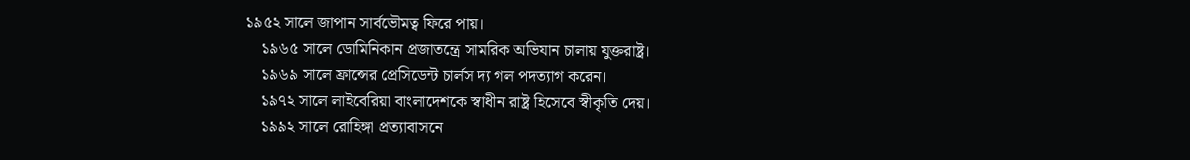১৯৫২ সালে জাপান সার্বভৌমত্ব ফিরে পায়।
    ১৯৬৫ সালে ডোমিনিকান প্রজাতন্ত্রে সামরিক অভিযান চালায় যুক্তরাষ্ট্র।
    ১৯৬৯ সালে ফ্রান্সের প্রেসিডেন্ট চার্লস দ্য গল পদত্যাগ করেন।
    ১৯৭২ সালে লাইবেরিয়া বাংলাদেশকে স্বাধীন রাষ্ট্র হিসেবে স্বীকৃতি দেয়।
    ১৯৯২ সালে রোহিঙ্গা প্রত্যাবাসনে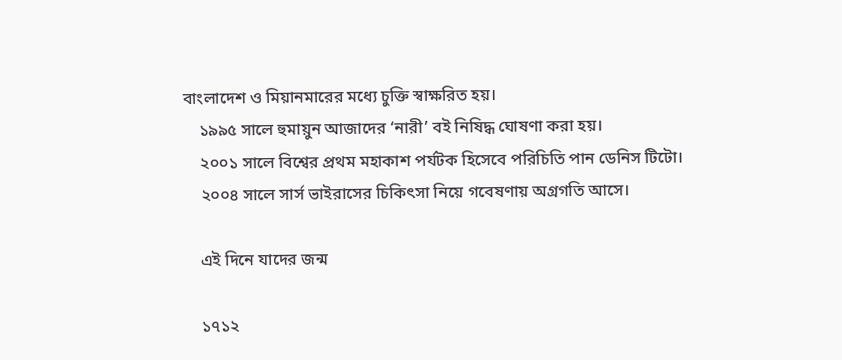বাংলাদেশ ও মিয়ানমারের মধ্যে চুক্তি স্বাক্ষরিত হয়।
    ১৯৯৫ সালে হুমায়ুন আজাদের ‘নারী’ বই নিষিদ্ধ ঘোষণা করা হয়।
    ২০০১ সালে বিশ্বের প্রথম মহাকাশ পর্যটক হিসেবে পরিচিতি পান ডেনিস টিটো।
    ২০০৪ সালে সার্স ভাইরাসের চিকিৎসা নিয়ে গবেষণায় অগ্রগতি আসে।

    এই দিনে যাদের জন্ম

    ১৭১২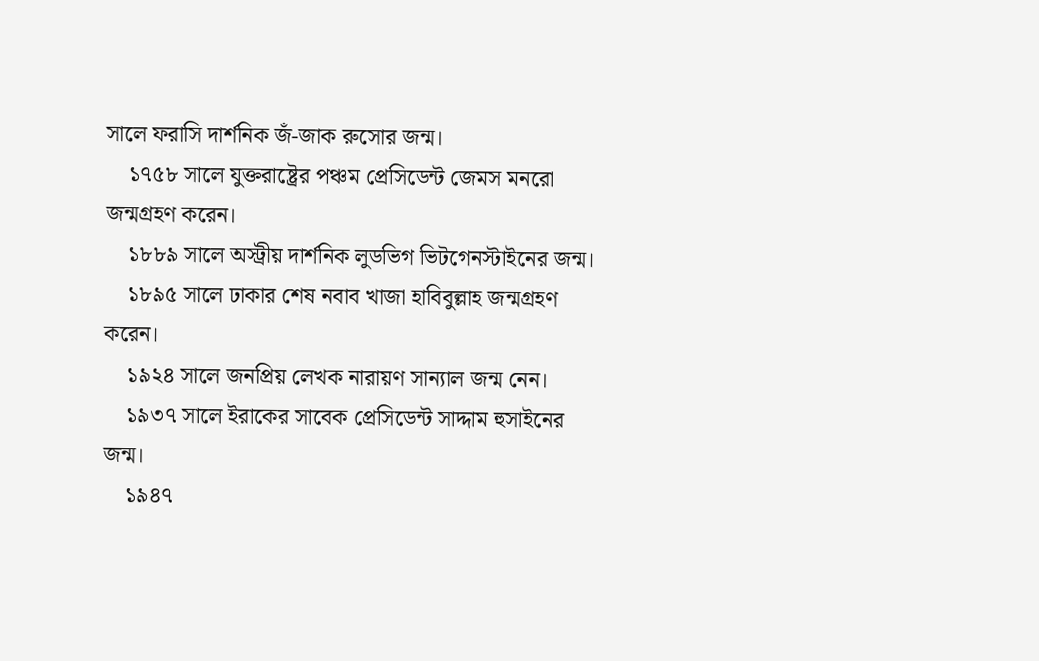সালে ফরাসি দার্শনিক জঁ-জাক রুসোর জন্ম।
    ১৭৫৮ সালে যুক্তরাষ্ট্রের পঞ্চম প্রেসিডেন্ট জেমস মনরো জন্মগ্রহণ করেন।
    ১৮৮৯ সালে অস্ট্রীয় দার্শনিক লুডভিগ ভিটগেনস্টাইনের জন্ম।
    ১৮৯৫ সালে ঢাকার শেষ নবাব খাজা হাবিবুল্লাহ জন্মগ্রহণ করেন।
    ১৯২৪ সালে জনপ্রিয় লেখক নারায়ণ সান্যাল জন্ম নেন।
    ১৯৩৭ সালে ইরাকের সাবেক প্রেসিডেন্ট সাদ্দাম হুসাইনের জন্ম।
    ১৯৪৭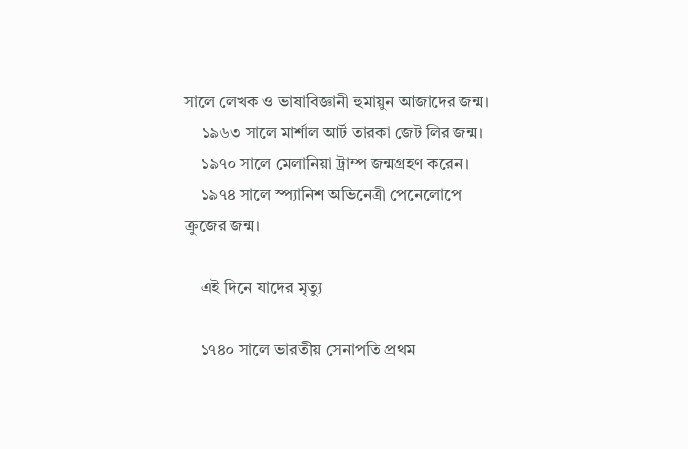সালে লেখক ও ভাষাবিজ্ঞানী হুমায়ুন আজাদের জন্ম।
    ১৯৬৩ সালে মার্শাল আর্ট তারকা জেট লির জন্ম।
    ১৯৭০ সালে মেলানিয়া ট্রাম্প জন্মগ্রহণ করেন।
    ১৯৭৪ সালে স্প্যানিশ অভিনেত্রী পেনেলোপে ক্রুজের জন্ম।

    এই দিনে যাদের মৃত্যু

    ১৭৪০ সালে ভারতীয় সেনাপতি প্রথম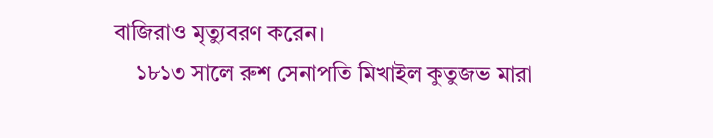বাজিরাও মৃত্যুবরণ করেন।
    ১৮১৩ সালে রুশ সেনাপতি মিখাইল কুতুজভ মারা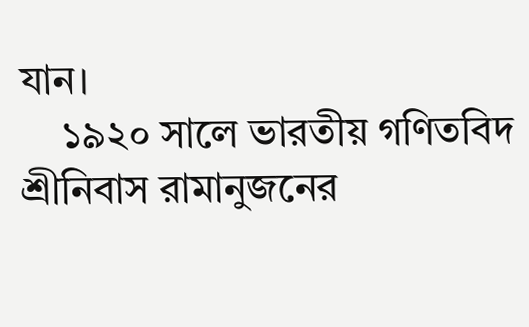যান।
    ১৯২০ সালে ভারতীয় গণিতবিদ শ্রীনিবাস রামানুজনের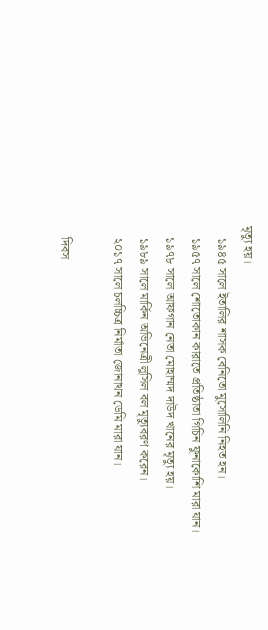মৃত্যু হয়।
    ১৯৪৫ সালে ইতালির শাসক বেনিতো মুসোলিনি নিহত হন।
    ১৯৫৭ সালে শোতোকান কারাতে প্রতিষ্ঠাতা গিচিন ফুনাকোশি মারা যান।
    ১৯৭৮ সালে আফগান নেতা মোহাম্মদ দাউদ খানের মৃত্যু হয়।
    ১৯৮৯ সালে মার্কিন অভিনেত্রী লুসিল বল মৃত্যুবরণ করেন।
    ২০১৭ সালে চলচ্চিত্র নির্মাতা জোনাথন ডেমি মারা যান।

    দিবস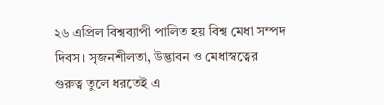২৬ এপ্রিল বিশ্বব্যাপী পালিত হয় বিশ্ব মেধা সম্পদ দিবস। সৃজনশীলতা, উদ্ভাবন ও মেধাস্বত্বের গুরুত্ব তুলে ধরতেই এ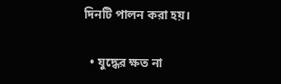দিনটি পালন করা হয়।

  • যুদ্ধের ক্ষত না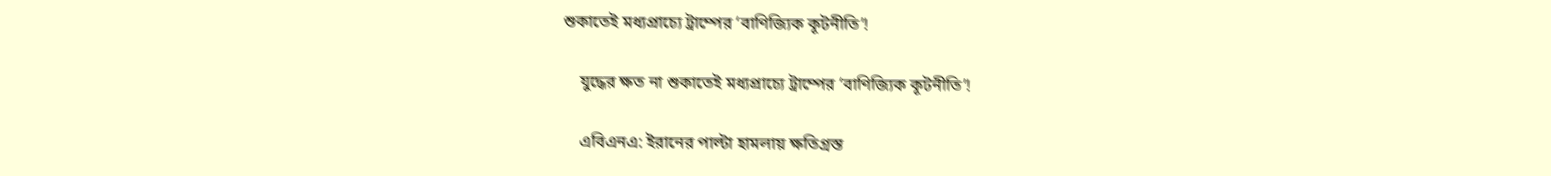শুকাতেই মধ্যপ্রাচ্যে ট্রাম্পের ‘বাণিজ্যিক কূটনীতি’!

    যুদ্ধের ক্ষত না শুকাতেই মধ্যপ্রাচ্যে ট্রাম্পের ‘বাণিজ্যিক কূটনীতি’!

    এবিএনএ: ইরানের পাল্টা হামলায় ক্ষতিগ্রস্ত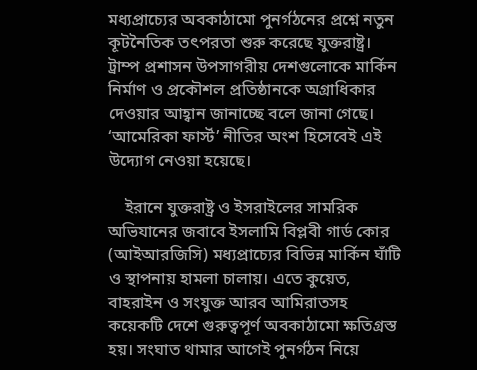মধ্যপ্রাচ্যের অবকাঠামো পুনর্গঠনের প্রশ্নে নতুন কূটনৈতিক তৎপরতা শুরু করেছে যুক্তরাষ্ট্র। ট্রাম্প প্রশাসন উপসাগরীয় দেশগুলোকে মার্কিন নির্মাণ ও প্রকৌশল প্রতিষ্ঠানকে অগ্রাধিকার দেওয়ার আহ্বান জানাচ্ছে বলে জানা গেছে। ‘আমেরিকা ফার্স্ট’ নীতির অংশ হিসেবেই এই উদ্যোগ নেওয়া হয়েছে।

    ইরানে যুক্তরাষ্ট্র ও ইসরাইলের সামরিক অভিযানের জবাবে ইসলামি বিপ্লবী গার্ড কোর (আইআরজিসি) মধ্যপ্রাচ্যের বিভিন্ন মার্কিন ঘাঁটি ও স্থাপনায় হামলা চালায়। এতে কুয়েত, বাহরাইন ও সংযুক্ত আরব আমিরাতসহ কয়েকটি দেশে গুরুত্বপূর্ণ অবকাঠামো ক্ষতিগ্রস্ত হয়। সংঘাত থামার আগেই পুনর্গঠন নিয়ে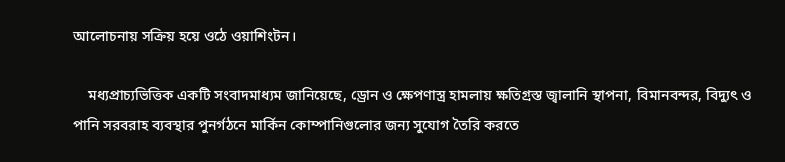আলোচনায় সক্রিয় হয়ে ওঠে ওয়াশিংটন।

    মধ্যপ্রাচ্যভিত্তিক একটি সংবাদমাধ্যম জানিয়েছে, ড্রোন ও ক্ষেপণাস্ত্র হামলায় ক্ষতিগ্রস্ত জ্বালানি স্থাপনা, বিমানবন্দর, বিদ্যুৎ ও পানি সরবরাহ ব্যবস্থার পুনর্গঠনে মার্কিন কোম্পানিগুলোর জন্য সুযোগ তৈরি করতে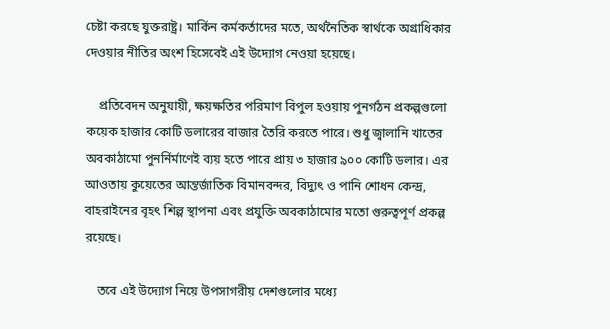চেষ্টা করছে যুক্তরাষ্ট্র। মার্কিন কর্মকর্তাদের মতে, অর্থনৈতিক স্বার্থকে অগ্রাধিকার দেওয়ার নীতির অংশ হিসেবেই এই উদ্যোগ নেওয়া হয়েছে।

    প্রতিবেদন অনুযায়ী, ক্ষয়ক্ষতির পরিমাণ বিপুল হওয়ায় পুনর্গঠন প্রকল্পগুলো কয়েক হাজার কোটি ডলারের বাজার তৈরি করতে পারে। শুধু জ্বালানি খাতের অবকাঠামো পুনর্নির্মাণেই ব্যয় হতে পারে প্রায় ৩ হাজার ৯০০ কোটি ডলার। এর আওতায় কুয়েতের আন্তর্জাতিক বিমানবন্দর, বিদ্যুৎ ও পানি শোধন কেন্দ্র, বাহরাইনের বৃহৎ শিল্প স্থাপনা এবং প্রযুক্তি অবকাঠামোর মতো গুরুত্বপূর্ণ প্রকল্প রয়েছে।

    তবে এই উদ্যোগ নিয়ে উপসাগরীয় দেশগুলোর মধ্যে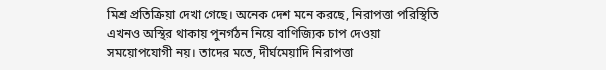মিশ্র প্রতিক্রিয়া দেখা গেছে। অনেক দেশ মনে করছে, নিরাপত্তা পরিস্থিতি এখনও অস্থির থাকায় পুনর্গঠন নিয়ে বাণিজ্যিক চাপ দেওয়া সময়োপযোগী নয়। তাদের মতে, দীর্ঘমেয়াদি নিরাপত্তা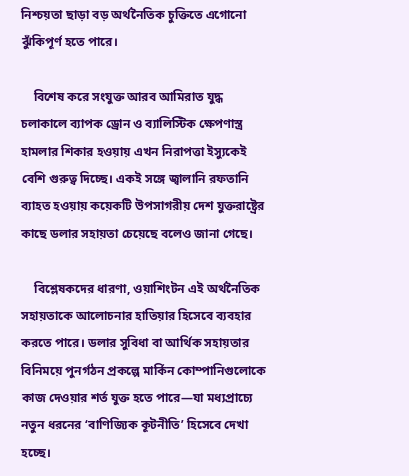নিশ্চয়তা ছাড়া বড় অর্থনৈতিক চুক্তিতে এগোনো ঝুঁকিপূর্ণ হতে পারে।

    বিশেষ করে সংযুক্ত আরব আমিরাত যুদ্ধ চলাকালে ব্যাপক ড্রোন ও ব্যালিস্টিক ক্ষেপণাস্ত্র হামলার শিকার হওয়ায় এখন নিরাপত্তা ইস্যুকেই বেশি গুরুত্ব দিচ্ছে। একই সঙ্গে জ্বালানি রফতানি ব্যাহত হওয়ায় কয়েকটি উপসাগরীয় দেশ যুক্তরাষ্ট্রের কাছে ডলার সহায়তা চেয়েছে বলেও জানা গেছে।

    বিশ্লেষকদের ধারণা, ওয়াশিংটন এই অর্থনৈতিক সহায়তাকে আলোচনার হাতিয়ার হিসেবে ব্যবহার করতে পারে। ডলার সুবিধা বা আর্থিক সহায়তার বিনিময়ে পুনর্গঠন প্রকল্পে মার্কিন কোম্পানিগুলোকে কাজ দেওয়ার শর্ত যুক্ত হতে পারে—যা মধ্যপ্রাচ্যে নতুন ধরনের ‘বাণিজ্যিক কূটনীতি’ হিসেবে দেখা হচ্ছে।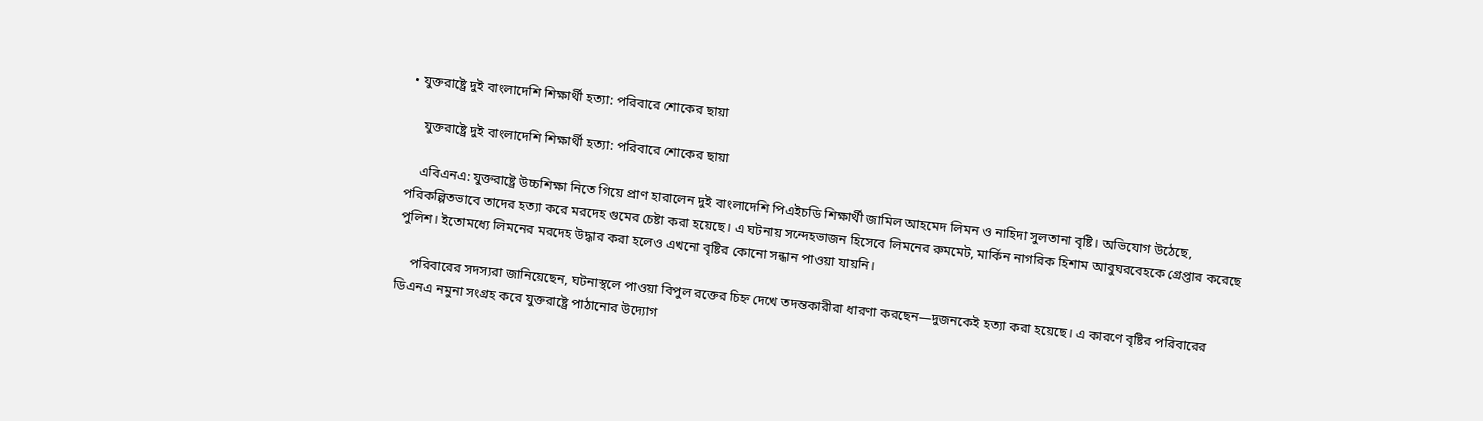• যুক্তরাষ্ট্রে দুই বাংলাদেশি শিক্ষার্থী হত্যা: পরিবারে শোকের ছায়া

    যুক্তরাষ্ট্রে দুই বাংলাদেশি শিক্ষার্থী হত্যা: পরিবারে শোকের ছায়া

    এবিএনএ: যুক্তরাষ্ট্রে উচ্চশিক্ষা নিতে গিয়ে প্রাণ হারালেন দুই বাংলাদেশি পিএইচডি শিক্ষার্থী জামিল আহমেদ লিমন ও নাহিদা সুলতানা বৃষ্টি। অভিযোগ উঠেছে, পরিকল্পিতভাবে তাদের হত্যা করে মরদেহ গুমের চেষ্টা করা হয়েছে। এ ঘটনায় সন্দেহভাজন হিসেবে লিমনের রুমমেট, মার্কিন নাগরিক হিশাম আবুঘরবেহকে গ্রেপ্তার করেছে পুলিশ। ইতোমধ্যে লিমনের মরদেহ উদ্ধার করা হলেও এখনো বৃষ্টির কোনো সন্ধান পাওয়া যায়নি।

    পরিবারের সদস্যরা জানিয়েছেন, ঘটনাস্থলে পাওয়া বিপুল রক্তের চিহ্ন দেখে তদন্তকারীরা ধারণা করছেন—দুজনকেই হত্যা করা হয়েছে। এ কারণে বৃষ্টির পরিবারের ডিএনএ নমুনা সংগ্রহ করে যুক্তরাষ্ট্রে পাঠানোর উদ্যোগ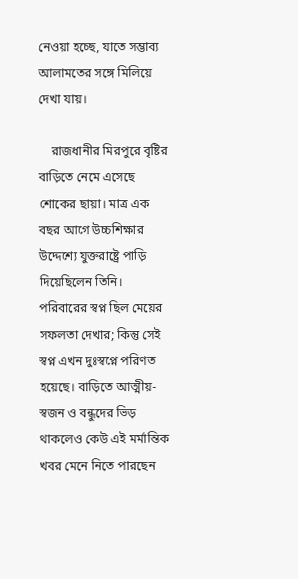নেওয়া হচ্ছে, যাতে সম্ভাব্য আলামতের সঙ্গে মিলিয়ে দেখা যায়।

    রাজধানীর মিরপুরে বৃষ্টির বাড়িতে নেমে এসেছে শোকের ছায়া। মাত্র এক বছর আগে উচ্চশিক্ষার উদ্দেশ্যে যুক্তরাষ্ট্রে পাড়ি দিয়েছিলেন তিনি। পরিবারের স্বপ্ন ছিল মেয়ের সফলতা দেখার; কিন্তু সেই স্বপ্ন এখন দুঃস্বপ্নে পরিণত হয়েছে। বাড়িতে আত্মীয়-স্বজন ও বন্ধুদের ভিড় থাকলেও কেউ এই মর্মান্তিক খবর মেনে নিতে পারছেন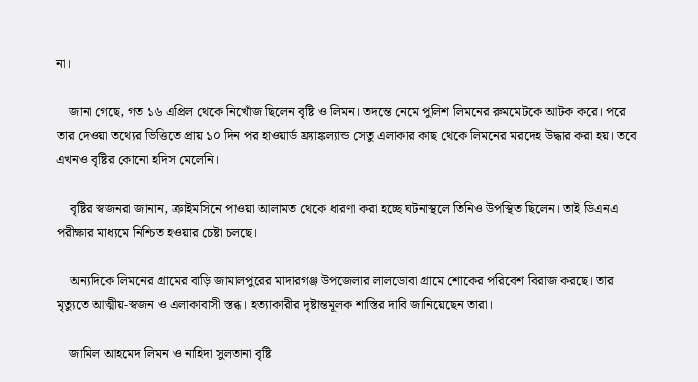না।

    জানা গেছে, গত ১৬ এপ্রিল থেকে নিখোঁজ ছিলেন বৃষ্টি ও লিমন। তদন্তে নেমে পুলিশ লিমনের রুমমেটকে আটক করে। পরে তার দেওয়া তথ্যের ভিত্তিতে প্রায় ১০ দিন পর হাওয়ার্ড ফ্র্যাঙ্কল্যান্ড সেতু এলাকার কাছ থেকে লিমনের মরদেহ উদ্ধার করা হয়। তবে এখনও বৃষ্টির কোনো হদিস মেলেনি।

    বৃষ্টির স্বজনরা জানান, ক্রাইমসিনে পাওয়া আলামত থেকে ধারণা করা হচ্ছে ঘটনাস্থলে তিনিও উপস্থিত ছিলেন। তাই ডিএনএ পরীক্ষার মাধ্যমে নিশ্চিত হওয়ার চেষ্টা চলছে।

    অন্যদিকে লিমনের গ্রামের বাড়ি জামালপুরের মাদারগঞ্জ উপজেলার লালডোবা গ্রামে শোকের পরিবেশ বিরাজ করছে। তার মৃত্যুতে আত্মীয়-স্বজন ও এলাকাবাসী স্তব্ধ। হত্যাকারীর দৃষ্টান্তমূলক শাস্তির দাবি জানিয়েছেন তারা।

    জামিল আহমেদ লিমন ও নাহিদা সুলতানা বৃষ্টি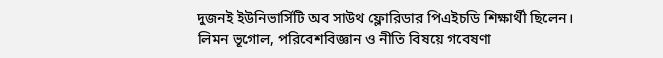দুজনই ইউনিভার্সিটি অব সাউথ ফ্লোরিডার পিএইচডি শিক্ষার্থী ছিলেন। লিমন ভূগোল, পরিবেশবিজ্ঞান ও নীতি বিষয়ে গবেষণা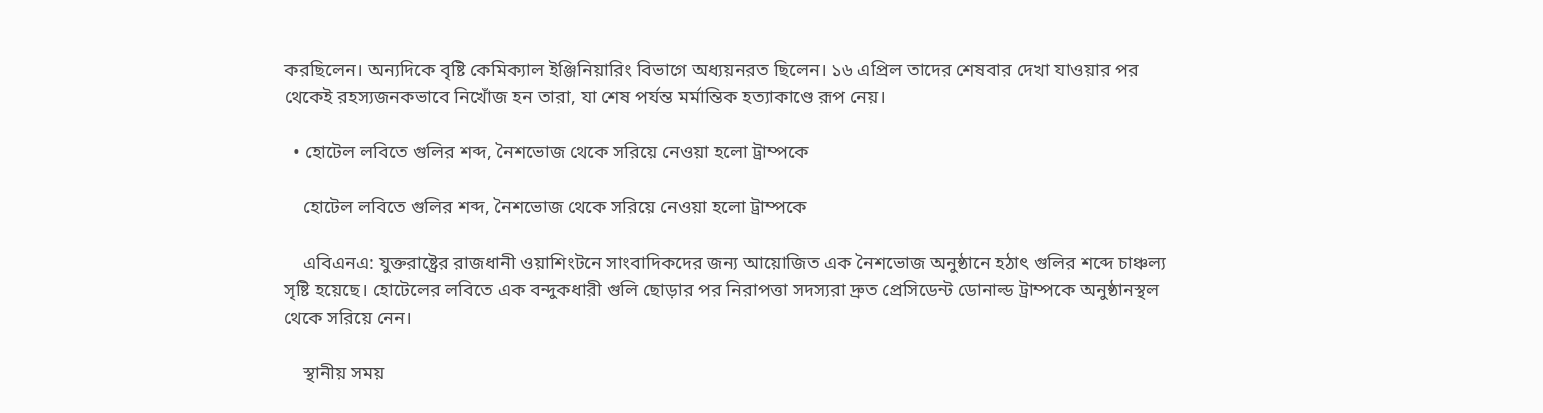করছিলেন। অন্যদিকে বৃষ্টি কেমিক্যাল ইঞ্জিনিয়ারিং বিভাগে অধ্যয়নরত ছিলেন। ১৬ এপ্রিল তাদের শেষবার দেখা যাওয়ার পর থেকেই রহস্যজনকভাবে নিখোঁজ হন তারা, যা শেষ পর্যন্ত মর্মান্তিক হত্যাকাণ্ডে রূপ নেয়।

  • হোটেল লবিতে গুলির শব্দ, নৈশভোজ থেকে সরিয়ে নেওয়া হলো ট্রাম্পকে

    হোটেল লবিতে গুলির শব্দ, নৈশভোজ থেকে সরিয়ে নেওয়া হলো ট্রাম্পকে

    এবিএনএ: যুক্তরাষ্ট্রের রাজধানী ওয়াশিংটনে সাংবাদিকদের জন্য আয়োজিত এক নৈশভোজ অনুষ্ঠানে হঠাৎ গুলির শব্দে চাঞ্চল্য সৃষ্টি হয়েছে। হোটেলের লবিতে এক বন্দুকধারী গুলি ছোড়ার পর নিরাপত্তা সদস্যরা দ্রুত প্রেসিডেন্ট ডোনাল্ড ট্রাম্পকে অনুষ্ঠানস্থল থেকে সরিয়ে নেন।

    স্থানীয় সময়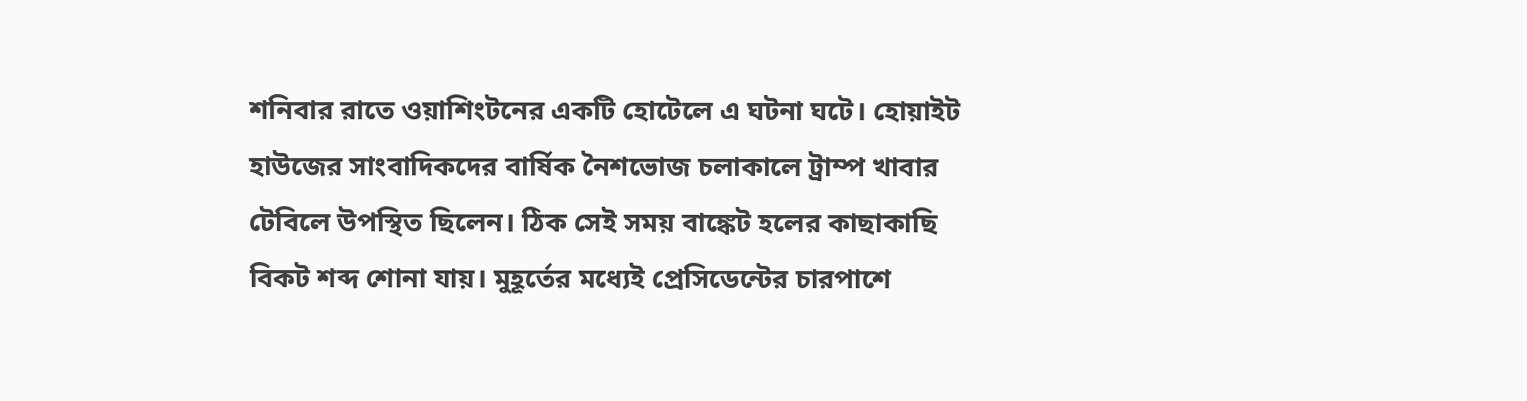শনিবার রাতে ওয়াশিংটনের একটি হোটেলে এ ঘটনা ঘটে। হোয়াইট হাউজের সাংবাদিকদের বার্ষিক নৈশভোজ চলাকালে ট্রাম্প খাবার টেবিলে উপস্থিত ছিলেন। ঠিক সেই সময় বাঙ্কেট হলের কাছাকাছি বিকট শব্দ শোনা যায়। মুহূর্তের মধ্যেই প্রেসিডেন্টের চারপাশে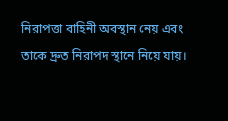নিরাপত্তা বাহিনী অবস্থান নেয় এবং তাকে দ্রুত নিরাপদ স্থানে নিয়ে যায়।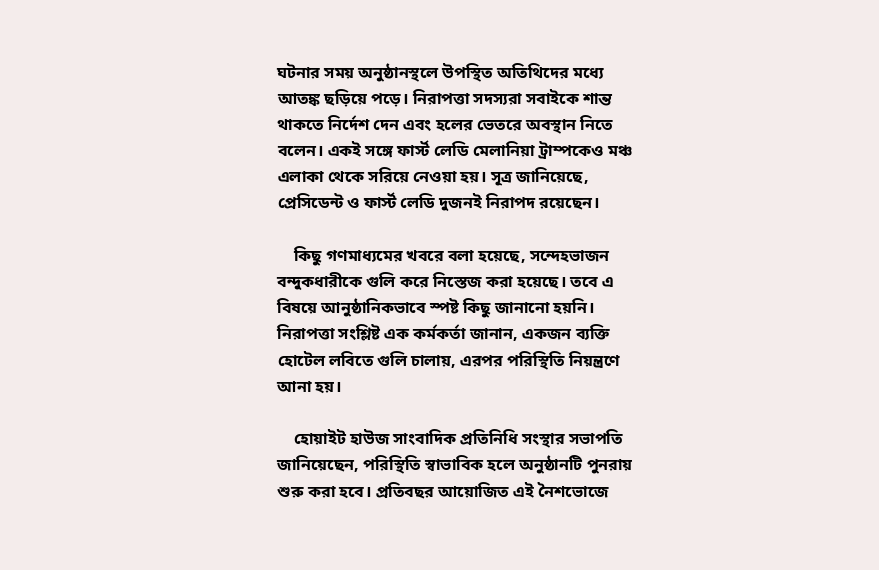ঘটনার সময় অনুষ্ঠানস্থলে উপস্থিত অতিথিদের মধ্যে আতঙ্ক ছড়িয়ে পড়ে। নিরাপত্তা সদস্যরা সবাইকে শান্ত থাকতে নির্দেশ দেন এবং হলের ভেতরে অবস্থান নিতে বলেন। একই সঙ্গে ফার্স্ট লেডি মেলানিয়া ট্রাম্পকেও মঞ্চ এলাকা থেকে সরিয়ে নেওয়া হয়। সূত্র জানিয়েছে, প্রেসিডেন্ট ও ফার্স্ট লেডি দুজনই নিরাপদ রয়েছেন।

    কিছু গণমাধ্যমের খবরে বলা হয়েছে, সন্দেহভাজন বন্দুকধারীকে গুলি করে নিস্তেজ করা হয়েছে। তবে এ বিষয়ে আনুষ্ঠানিকভাবে স্পষ্ট কিছু জানানো হয়নি। নিরাপত্তা সংশ্লিষ্ট এক কর্মকর্তা জানান, একজন ব্যক্তি হোটেল লবিতে গুলি চালায়, এরপর পরিস্থিতি নিয়ন্ত্রণে আনা হয়।

    হোয়াইট হাউজ সাংবাদিক প্রতিনিধি সংস্থার সভাপতি জানিয়েছেন, পরিস্থিতি স্বাভাবিক হলে অনুষ্ঠানটি পুনরায় শুরু করা হবে। প্রতিবছর আয়োজিত এই নৈশভোজে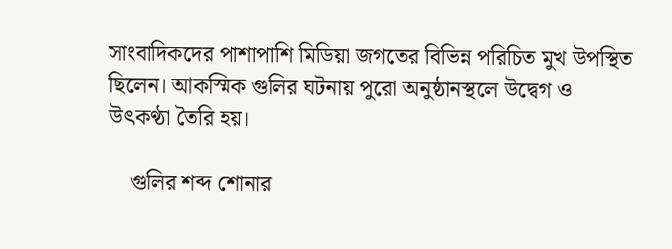সাংবাদিকদের পাশাপাশি মিডিয়া জগতের বিভিন্ন পরিচিত মুখ উপস্থিত ছিলেন। আকস্মিক গুলির ঘটনায় পুরো অনুষ্ঠানস্থলে উদ্বেগ ও উৎকণ্ঠা তৈরি হয়।

    গুলির শব্দ শোনার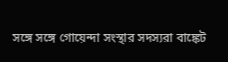সঙ্গে সঙ্গে গোয়েন্দা সংস্থার সদস্যরা বাঙ্কেট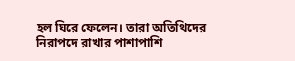হল ঘিরে ফেলেন। তারা অতিথিদের নিরাপদে রাখার পাশাপাশি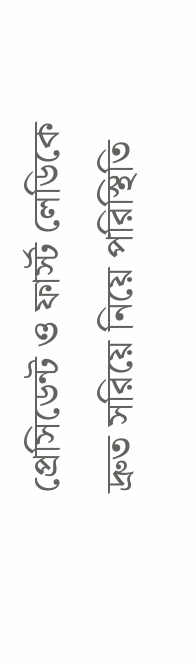প্রেসিডেন্ট ও ফার্স্ট লেডিকে দ্রুত সরিয়ে নিয়ে পরিস্থিতি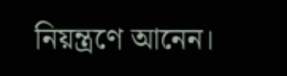নিয়ন্ত্রণে আনেন।